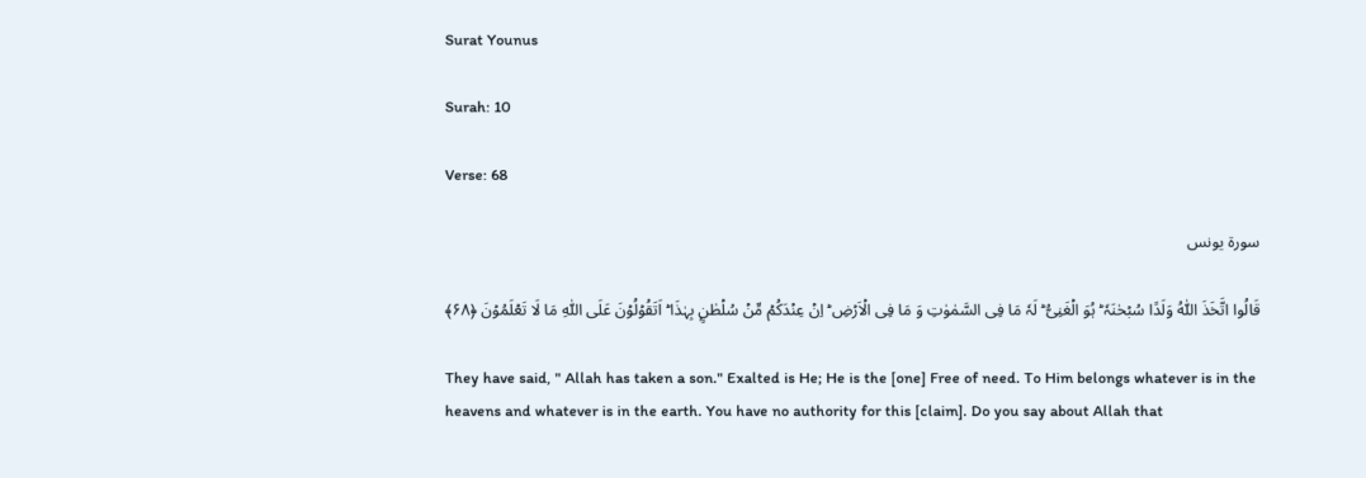Surat Younus

Surah: 10

Verse: 68

سورة يونس

قَالُوا اتَّخَذَ اللّٰہُ وَلَدًا سُبۡحٰنَہٗ ؕ ہُوَ الۡغَنِیُّ ؕ لَہٗ مَا فِی السَّمٰوٰتِ وَ مَا فِی الۡاَرۡضِ ؕ اِنۡ عِنۡدَکُمۡ مِّنۡ سُلۡطٰنٍۭ بِہٰذَا ؕ اَتَقُوۡلُوۡنَ عَلَی اللّٰہِ مَا لَا تَعۡلَمُوۡنَ ﴿۶۸﴾

They have said, " Allah has taken a son." Exalted is He; He is the [one] Free of need. To Him belongs whatever is in the heavens and whatever is in the earth. You have no authority for this [claim]. Do you say about Allah that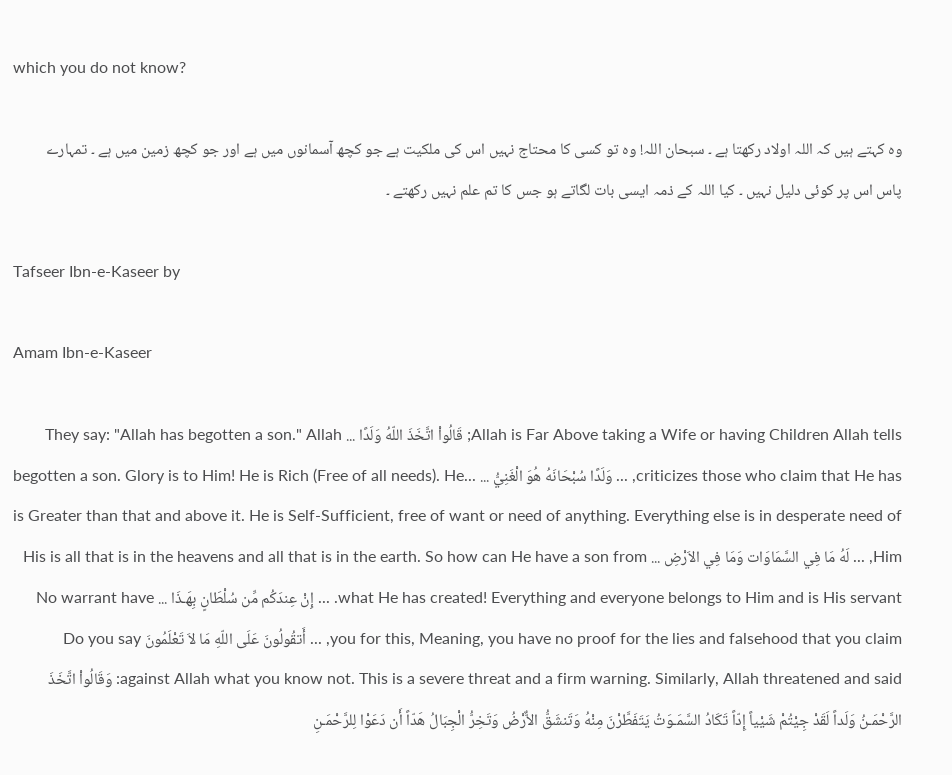which you do not know?

وہ کہتے ہیں کہ اللہ اولاد رکھتا ہے ۔ سبحان اللہ! وہ تو کسی کا محتاج نہیں اس کی ملکیت ہے جو کچھ آسمانوں میں ہے اور جو کچھ زمین میں ہے ۔ تمہارے پاس اس پر کوئی دلیل نہیں ۔ کیا اللہ کے ذمہ ایسی بات لگاتے ہو جس کا تم علم نہیں رکھتے ۔

Tafseer Ibn-e-Kaseer by

Amam Ibn-e-Kaseer

Allah is Far Above taking a Wife or having Children Allah tells; قَالُواْ اتَّخَذَ اللّهُ وَلَدًا ... They say: "Allah has begotten a son." Allah criticizes those who claim that He has, ... وَلَدًا سُبْحَانَهُ هُوَ الْغَنِيُّ ... ...begotten a son. Glory is to Him! He is Rich (Free of all needs). He is Greater than that and above it. He is Self-Sufficient, free of want or need of anything. Everything else is in desperate need of Him, ... لَهُ مَا فِي السَّمَاوَات وَمَا فِي الاَرْضِ ... His is all that is in the heavens and all that is in the earth. So how can He have a son from what He has created! Everything and everyone belongs to Him and is His servant. ... إِنْ عِندَكُم مِّن سُلْطَانٍ بِهَـذَا ... No warrant have you for this, Meaning, you have no proof for the lies and falsehood that you claim, ... أَتقُولُونَ عَلَى اللّهِ مَا لاَ تَعْلَمُونَ Do you say against Allah what you know not. This is a severe threat and a firm warning. Similarly, Allah threatened and said: وَقَالُواْ اتَّخَذَ الرَّحْمَـنُ وَلَداً لَقَدْ جِيْتُمْ شَيْياً إِدّاً تَكَادُ السَّمَـوَتُ يَتَفَطَّرْنَ مِنْهُ وَتَنشَقُّ الاٌّرْضُ وَتَخِرُّ الْجِبَالُ هَدّاً أَن دَعَوْا لِلرَّحْمَـنِ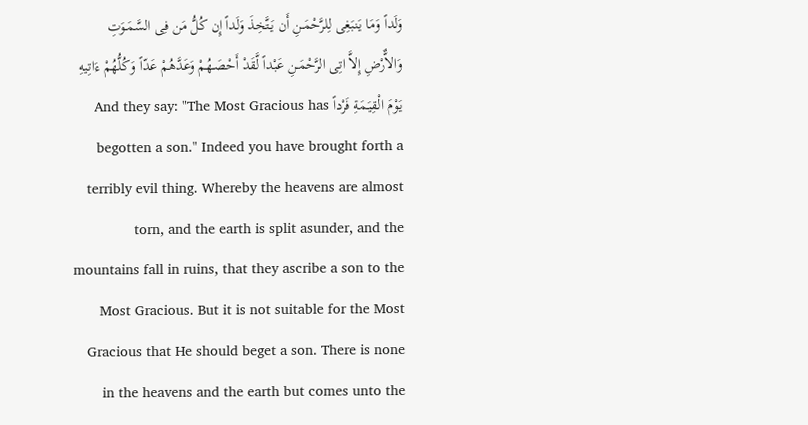وَلَداً وَمَا يَنبَغِى لِلرَّحْمَـنِ أَن يَتَّخِذَ وَلَداً إِن كُلُّ مَن فِى السَّمَـوَتِ وَالاٌّرْضِ إِلاَّ اتِى الرَّحْمَـنِ عَبْداً لَّقَدْ أَحْصَـهُمْ وَعَدَّهُمْ عَدّاً وَكُلُّهُمْ ءَاتِيهِ يَوْمَ الْقِيَـمَةِ فَرْداً And they say: "The Most Gracious has begotten a son." Indeed you have brought forth a terribly evil thing. Whereby the heavens are almost torn, and the earth is split asunder, and the mountains fall in ruins, that they ascribe a son to the Most Gracious. But it is not suitable for the Most Gracious that He should beget a son. There is none in the heavens and the earth but comes unto the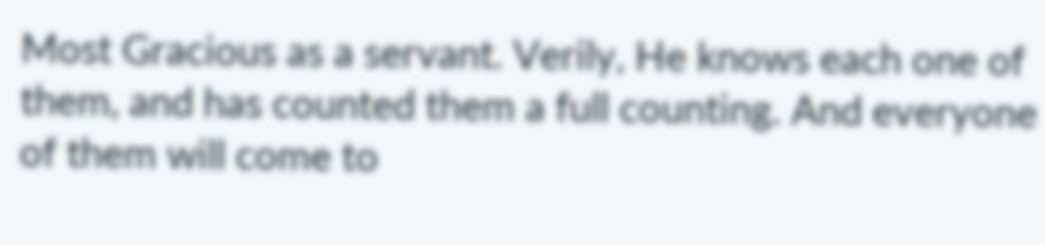Most Gracious as a servant. Verily, He knows each one of them, and has counted them a full counting. And everyone of them will come to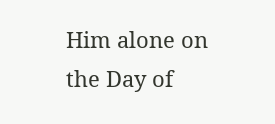Him alone on the Day of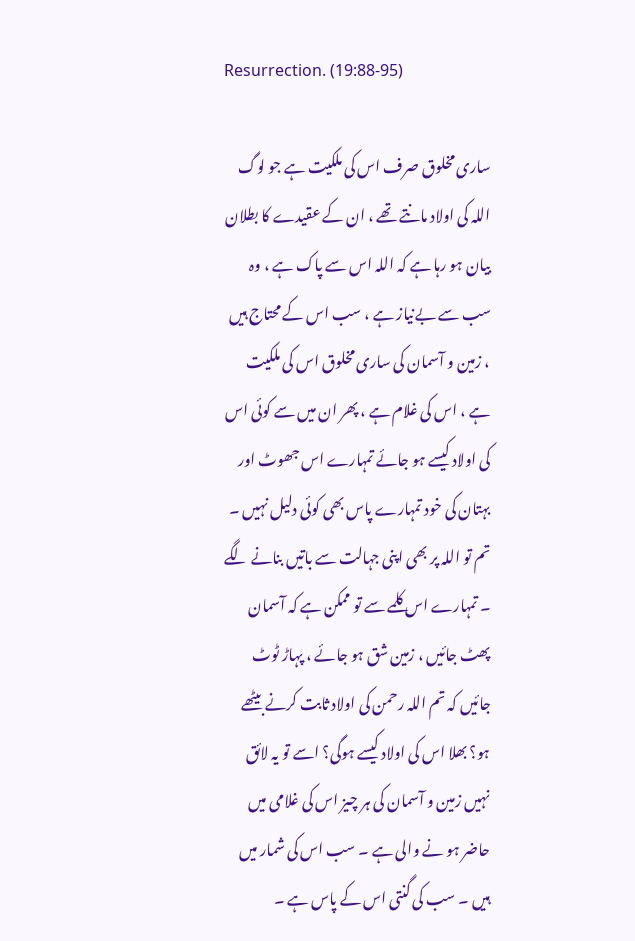Resurrection. (19:88-95)

ساری مخلوق صرف اس کی ملکیت ہے جو لوگ اللہ کی اولاد مانتے تھے ، ان کے عقیدے کا بطلان بیان ہو رہا ہے کہ اللہ اس سے پاک ہے ، وہ سب سے بےنیاز ہے ، سب اس کے محتاج ہیں ، زمین و آسمان کی ساری مخلوق اس کی ملکیت ہے ، اس کی غلام ہے ، پھر ان میں سے کوئی اس کی اولاد کیسے ہو جائے تمہارے اس جھوٹ اور بہتان کی خود تمہارے پاس بھی کوئی دلیل نہیں ۔ تم تو اللہ پر بھی اپنی جہالت سے باتیں بنانے لگے ۔ تمہارے اس کلمے سے تو ممکن ہے کہ آسمان پھٹ جائیں ، زمین شق ہو جائے ، پہاڑ ٹوٹ جائیں کہ تم اللہ رحمن کی اولاد ثابت کرنے بیٹھے ہو؟ بھلا اس کی اولاد کیسے ہوگی؟ اسے تو یہ لائق نہیں زمین و آسمان کی ہر چیز اس کی غلامی میں حاضر ہو نے والی ہے ۔ سب اس کی شمار میں ہیں ۔ سب کی گنتی اس کے پاس ہے ۔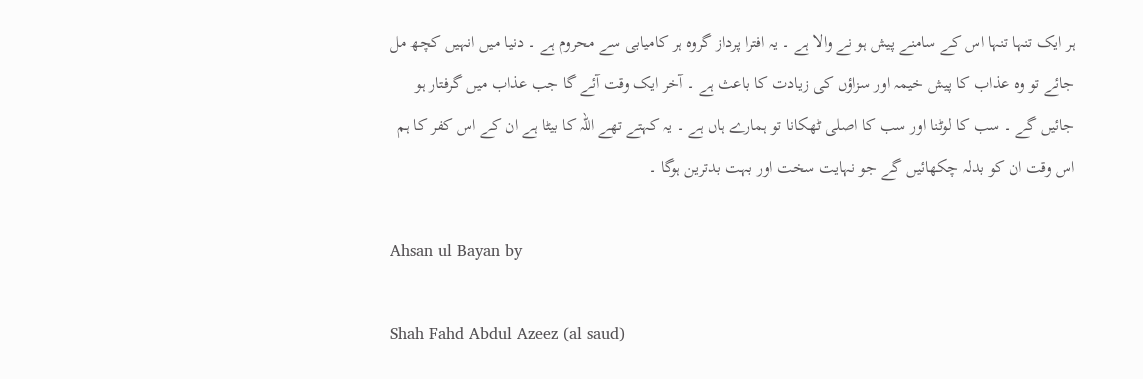ہر ایک تنہا تنہا اس کے سامنے پیش ہو نے والا ہے ۔ یہ افترا پرداز گروہ ہر کامیابی سے محروم ہے ۔ دنیا میں انہیں کچھ مل جائے تو وہ عذاب کا پیش خیمہ اور سزاؤں کی زیادت کا باعث ہے ۔ آخر ایک وقت آئے گا جب عذاب میں گرفتار ہو جائیں گے ۔ سب کا لوٹنا اور سب کا اصلی ٹھکانا تو ہمارے ہاں ہے ۔ یہ کہتے تھے اللہ کا بیٹا ہے ان کے اس کفر کا ہم اس وقت ان کو بدلہ چکھائیں گے جو نہایت سخت اور بہت بدترین ہوگا ۔

Ahsan ul Bayan by

Shah Fahd Abdul Azeez (al saud)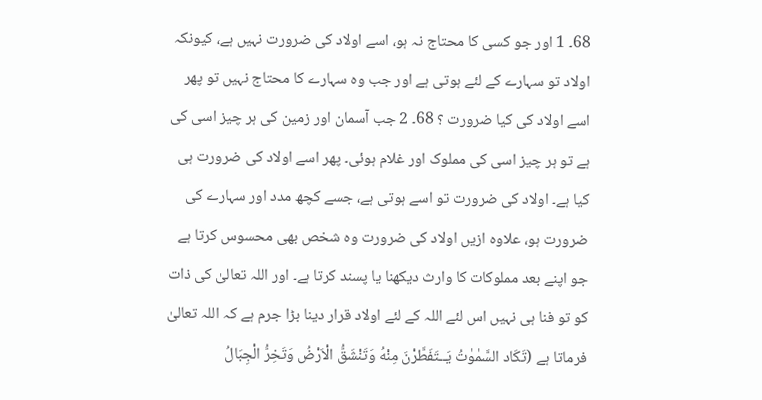68۔ 1 اور جو کسی کا محتاج نہ ہو، اسے اولاد کی ضرورت نہیں ہے، کیونکہ اولاد تو سہارے کے لئے ہوتی ہے اور جب وہ سہارے کا محتاج نہیں تو پھر اسے اولاد کی کیا ضرورت ؟ 68۔ 2 جب آسمان اور زمین کی ہر چیز اسی کی ہے تو ہر چیز اسی کی مملوک اور غلام ہوئی۔ پھر اسے اولاد کی ضرورت ہی کیا ہے۔ اولاد کی ضرورت تو اسے ہوتی ہے، جسے کچھ مدد اور سہارے کی ضرورت ہو، علاوہ ازیں اولاد کی ضرورت وہ شخص بھی محسوس کرتا ہے جو اپنے بعد مملوکات کا وارث دیکھنا یا پسند کرتا ہے۔ اور اللہ تعالیٰ کی ذات کو تو فنا ہی نہیں اس لئے اللہ کے لئے اولاد قرار دینا بڑا جرم ہے کہ اللہ تعالیٰ فرماتا ہے (تَكَاد السَّمٰوٰتُ يَــتَفَطَّرْنَ مِنْهُ وَتَنْشَقُّ الْاَرْضُ وَتَخِرُّ الْجِبَالُ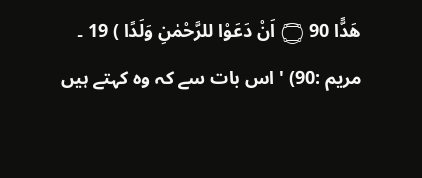هَدًّا 90 ۝ اَنْ دَعَوْا للرَّحْمٰنِ وَلَدًا ) 19 ۔ مریم :90) ' اس بات سے کہ وہ کہتے ہیں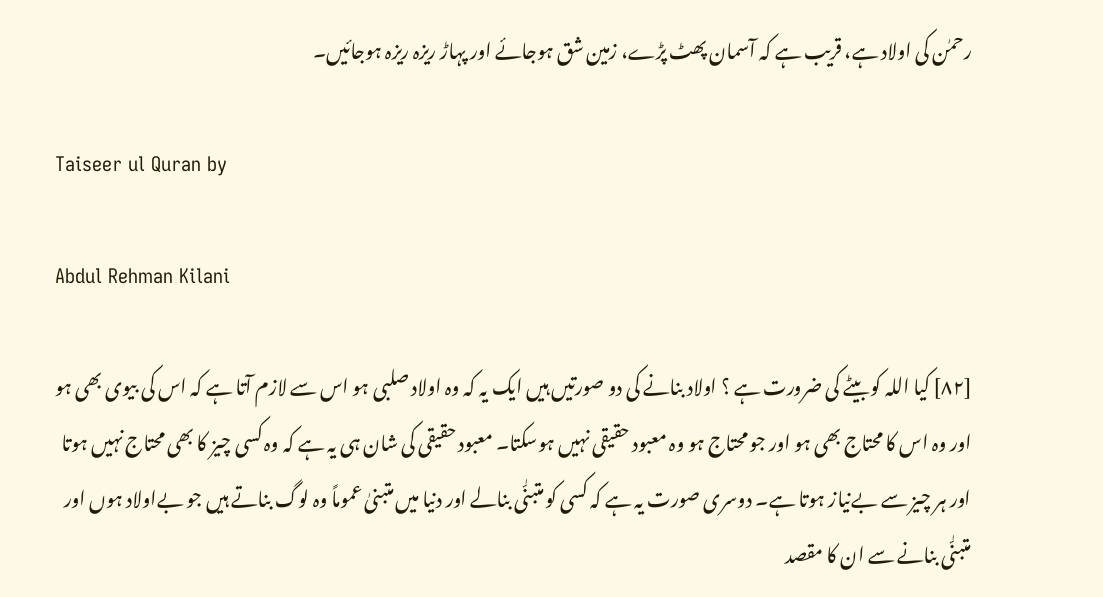رحمٰن کی اولاد ہے، قریب ہے کہ آسمان پھٹ پڑے، زمین شق ہوجائے اور پہاڑ ریزہ ریزہ ہوجائیں۔

Taiseer ul Quran by

Abdul Rehman Kilani

[٨٢] کیا اللہ کو بیٹے کی ضرورت ہے ؟ اولاد بنانے کی دو صورتیں ہیں ایک یہ کہ وہ اولاد صلبی ہو اس سے لازم آتا ہے کہ اس کی بیوی بھی ہو اور وہ اس کا محتاج بھی ہو اور جو محتاج ہو وہ معبود حقیقی نہیں ہوسکتا۔ معبود حقیقی کی شان ہی یہ ہے کہ وہ کسی چیز کا بھی محتاج نہیں ہوتا اور ہر چیز سے بےنیاز ہوتا ہے۔ دوسری صورت یہ ہے کہ کسی کو متبنّٰی بنالے اور دنیا میں متبنیٰ عموماً وہ لوگ بناتے ہیں جو بےاولاد ہوں اور متبنّٰی بنانے سے ان کا مقصد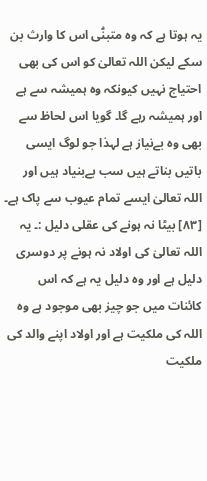یہ ہوتا ہے کہ وہ متبنّٰی اس کا وارث بن سکے لیکن اللہ تعالیٰ کو اس کی بھی احتیاج نہیں کیونکہ وہ ہمیشہ سے ہے اور ہمیشہ رہے گا۔ گویا اس لحاظ سے بھی وہ بےنیاز ہے لہذا جو لوگ ایسی باتیں بناتے ہیں سب بےبنیاد ہیں اور اللہ تعالیٰ ایسے تمام عیوب سے پاک ہے۔ [٨٣] بیٹا نہ ہونے کی عقلی دلیل :۔ یہ اللہ تعالیٰ کی اولاد نہ ہونے پر دوسری دلیل ہے اور وہ دلیل یہ ہے کہ اس کائنات میں جو چیز بھی موجود ہے وہ اللہ کی ملکیت ہے اور اولاد اپنے والد کی ملکیت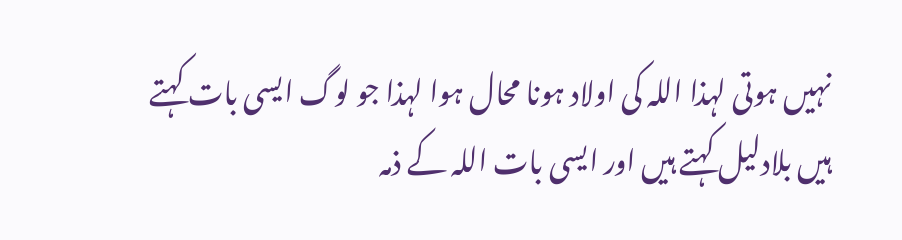نہیں ہوتی لہذا اللہ کی اولاد ہونا محال ہوا لہذا جو لوگ ایسی بات کہتے ہیں بلادلیل کہتے ہیں اور ایسی بات اللہ کے ذمہ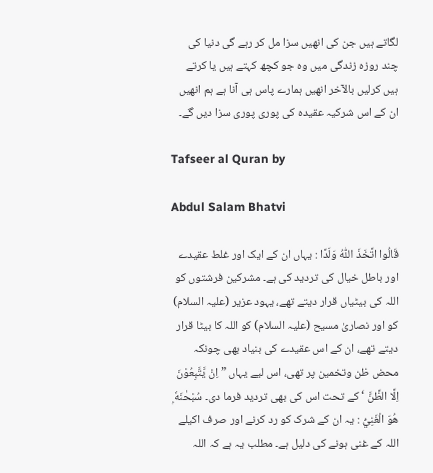لگاتے ہیں جن کی انھیں سزا مل کر رہے گی دنیا کی چند روزہ زندگی میں وہ جو کچھ کہتے ہیں یا کرتے ہیں کرلیں بالآخر انھیں ہمارے پاس ہی آنا ہے ہم انھیں ان کے اس شرکیہ عقیدہ کی پوری پوری سزا دیں گے۔

Tafseer al Quran by

Abdul Salam Bhatvi

قَالُوا اتَّخَذَ اللّٰهُ وَلَدًا : یہاں ان کے ایک اور غلط عقیدے اور باطل خیال کی تردید کی ہے۔ مشرکین فرشتوں کو اللہ کی بیٹیاں قرار دیتے تھے، یہود عزیر (علیہ السلام) کو اور نصاریٰ مسیح (علیہ السلام) کو اللہ کا بیٹا قرار دیتے تھے، ان کے اس عقیدے کی بنیاد بھی چونکہ محض ظن وتخمین پر تھی، اس لیے یہاں ” اِنْ يَّتَّبِعُوْنَ اِلَّا الظَّنَّ ‘ کے تحت اس کی بھی تردید فرما دی۔ سُبْحٰنَهٗ ۭ ھُوَ الْغَنِيُّ : یہ ان کے شرک کو رد کرنے اور صرف اکیلے اللہ کے غنی ہونے کی دلیل ہے۔ مطلب یہ ہے کہ اللہ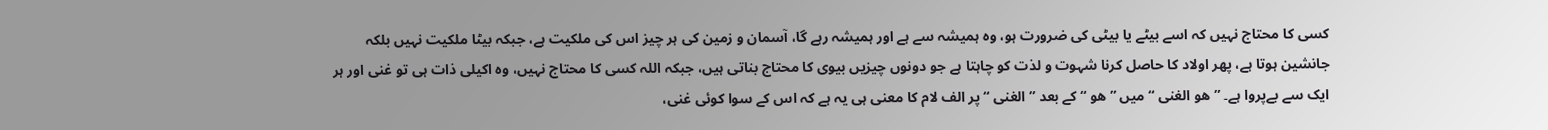کسی کا محتاج نہیں کہ اسے بیٹے یا بیٹی کی ضرورت ہو، وہ ہمیشہ سے ہے اور ہمیشہ رہے گا، آسمان و زمین کی ہر چیز اس کی ملکیت ہے، جبکہ بیٹا ملکیت نہیں بلکہ جانشین ہوتا ہے، پھر اولاد کا حاصل کرنا شہوت و لذت کو چاہتا ہے جو دونوں چیزیں بیوی کا محتاج بناتی ہیں، جبکہ اللہ کسی کا محتاج نہیں، وہ اکیلی ذات ہی تو غنی اور ہر ایک سے بےپروا ہے۔ ” ھو الغنی “ میں ” ھو “ کے بعد ” الغنی “ پر الف لام کا معنی ہی یہ ہے کہ اس کے سوا کوئی غنی،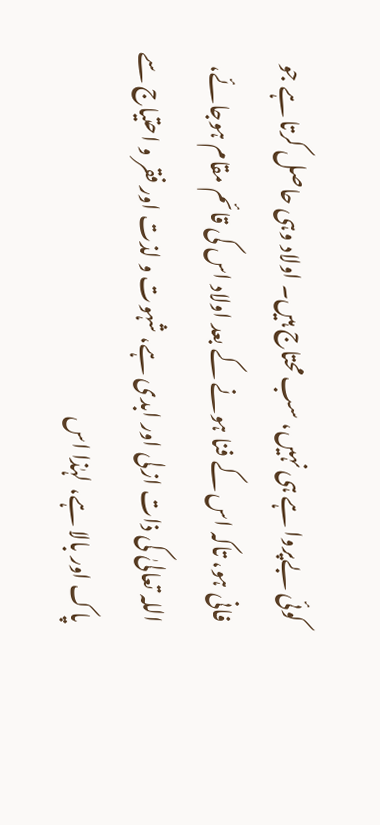کوئی بےپروا ہے ہی نہیں، سب محتاج ہیں۔ اولاد وہی حاصل کرتا ہے جو فانی ہو، تاکہ اس کے فنا ہونے کے بعد اولاد اس کی قائم مقام ہوجائے، اللہ تعالیٰ کی ذات ازلی اور ابدی ہے، شہوت و لذت اور فقر و احتیاج سے پاک اور بالا ہے، لہٰذا اس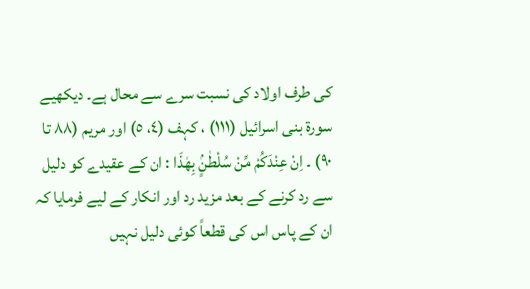کی طرف اولاد کی نسبت سرے سے محال ہے۔ دیکھیے سورة بنی اسرائیل (١١١) ، کہف (٤، ٥) اور مریم (٨٨ تا ٩٠) ۔ اِنْ عِنْدَكُمْ مِّنْ سُلْطٰنٍۢ بِهٰذَا : ان کے عقیدے کو دلیل سے رد کرنے کے بعد مزید رد اور انکار کے لیے فرمایا کہ ان کے پاس اس کی قطعاً کوئی دلیل نہیں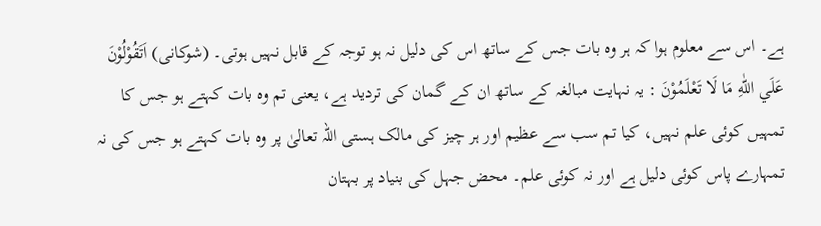ہے۔ اس سے معلوم ہوا کہ ہر وہ بات جس کے ساتھ اس کی دلیل نہ ہو توجہ کے قابل نہیں ہوتی۔ (شوکانی) اَتَقُوْلُوْنَ عَلَي اللّٰهِ مَا لَا تَعْلَمُوْنَ : یہ نہایت مبالغہ کے ساتھ ان کے گمان کی تردید ہے، یعنی تم وہ بات کہتے ہو جس کا تمہیں کوئی علم نہیں، کیا تم سب سے عظیم اور ہر چیز کی مالک ہستی اللہ تعالیٰ پر وہ بات کہتے ہو جس کی نہ تمہارے پاس کوئی دلیل ہے اور نہ کوئی علم۔ محض جہل کی بنیاد پر بہتان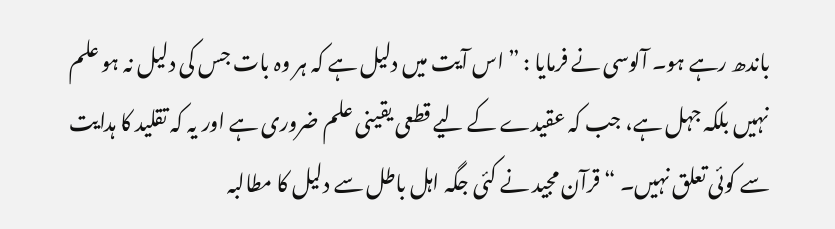باندھ رہے ہو۔ آلوسی نے فرمایا : ” اس آیت میں دلیل ہے کہ ہر وہ بات جس کی دلیل نہ ہو علم نہیں بلکہ جہل ہے، جب کہ عقیدے کے لیے قطعی یقینی علم ضروری ہے اور یہ کہ تقلید کا ہدایت سے کوئی تعلق نہیں۔ “ قرآن مجید نے کئی جگہ اہل باطل سے دلیل کا مطالبہ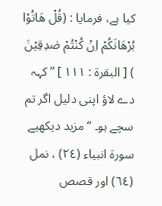کیا ہے، فرمایا : (قُلْ ھَاتُوْا بُرْھَانَكُمْ اِنْ كُنْتُمْ صٰدِقِيْنَ ) [ البقرۃ : ١١١ ] ” کہہ دے لاؤ اپنی دلیل اگر تم سچے ہو۔ “ مزید دیکھیے سورة انبیاء (٢٤) ، نمل (٦٤) اور قصص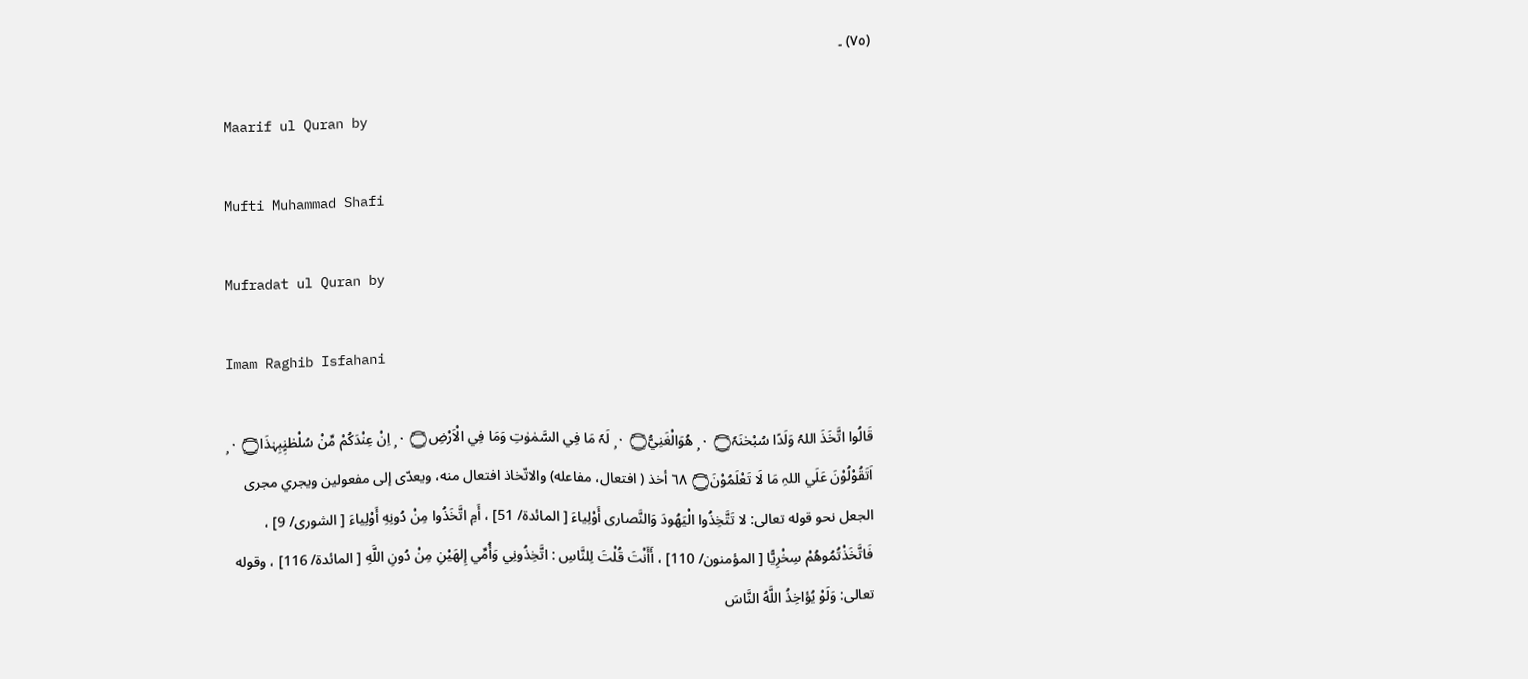(٧٥) ۔

Maarif ul Quran by

Mufti Muhammad Shafi

Mufradat ul Quran by

Imam Raghib Isfahani

قَالُوا اتَّخَذَ اللہُ وَلَدًا سُبْحٰنَہٗ۝ ٠ ۭ ھُوَالْغَنِيُّ۝ ٠ ۭ لَہٗ مَا فِي السَّمٰوٰتِ وَمَا فِي الْاَرْضِ۝ ٠ ۭ اِنْ عِنْدَكُمْ مِّنْ سُلْطٰنٍؚبِہٰذَا۝ ٠ ۭ اَتَقُوْلُوْنَ عَلَي اللہِ مَا لَا تَعْلَمُوْنَ۝ ٦٨ أخذ ( افتعال، مفاعله) والاتّخاذ افتعال منه، ويعدّى إلى مفعولین ويجري مجری الجعل نحو قوله تعالی: لا تَتَّخِذُوا الْيَهُودَ وَالنَّصاری أَوْلِياءَ [ المائدة/ 51] ، أَمِ اتَّخَذُوا مِنْ دُونِهِ أَوْلِياءَ [ الشوری/ 9] ، فَاتَّخَذْتُمُوهُمْ سِخْرِيًّا [ المؤمنون/ 110] ، أَأَنْتَ قُلْتَ لِلنَّاسِ : اتَّخِذُونِي وَأُمِّي إِلهَيْنِ مِنْ دُونِ اللَّهِ [ المائدة/ 116] ، وقوله تعالی: وَلَوْ يُؤاخِذُ اللَّهُ النَّاسَ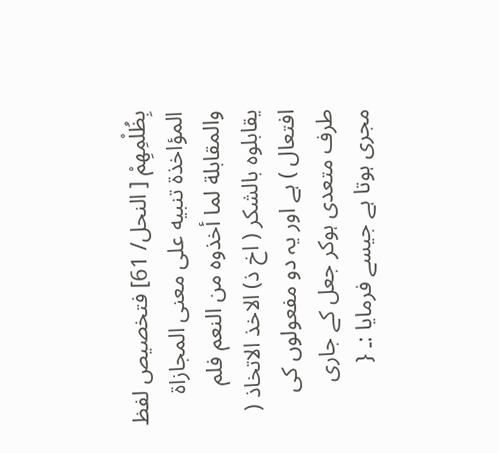بِظُلْمِهِمْ [ النحل/ 61] فتخصیص لفظ المؤاخذة تنبيه علی معنی المجازاة والمقابلة لما أخذوه من النعم فلم يقابلوه بالشکر ( اخ ذ) الاخذ الاتخاذ ( افتعال ) ہے اور یہ دو مفعولوں کی طرف متعدی ہوکر جعل کے جاری مجری ہوتا ہے جیسے فرمایا :۔ {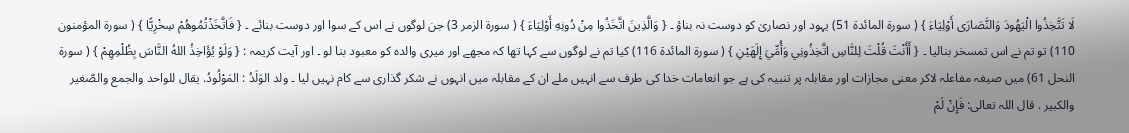لَا تَتَّخِذُوا الْيَهُودَ وَالنَّصَارَى أَوْلِيَاءَ } ( سورة المائدة 51) یہود اور نصاریٰ کو دوست نہ بناؤ ۔ { وَالَّذِينَ اتَّخَذُوا مِنْ دُونِهِ أَوْلِيَاءَ } ( سورة الزمر 3) جن لوگوں نے اس کے سوا اور دوست بنائے ۔ { فَاتَّخَذْتُمُوهُمْ سِخْرِيًّا } ( سورة المؤمنون 110) تو تم نے اس تمسخر بنالیا ۔ { أَأَنْتَ قُلْتَ لِلنَّاسِ اتَّخِذُونِي وَأُمِّيَ إِلَهَيْنِ } ( سورة المائدة 116) کیا تم نے لوگوں سے کہا تھا کہ مجھے اور میری والدہ کو معبود بنا لو ۔ اور آیت کریمہ : { وَلَوْ يُؤَاخِذُ اللهُ النَّاسَ بِظُلْمِهِمْ } ( سورة النحل 61) میں صیغہ مفاعلہ لاکر معنی مجازات اور مقابلہ پر تنبیہ کی ہے جو انعامات خدا کی طرف سے انہیں ملے ان کے مقابلہ میں انہوں نے شکر گذاری سے کام نہیں لیا ۔ ولد الوَلَدُ : المَوْلُودُ. يقال للواحد والجمع والصّغير والکبير . قال اللہ تعالی: فَإِنْ لَمْ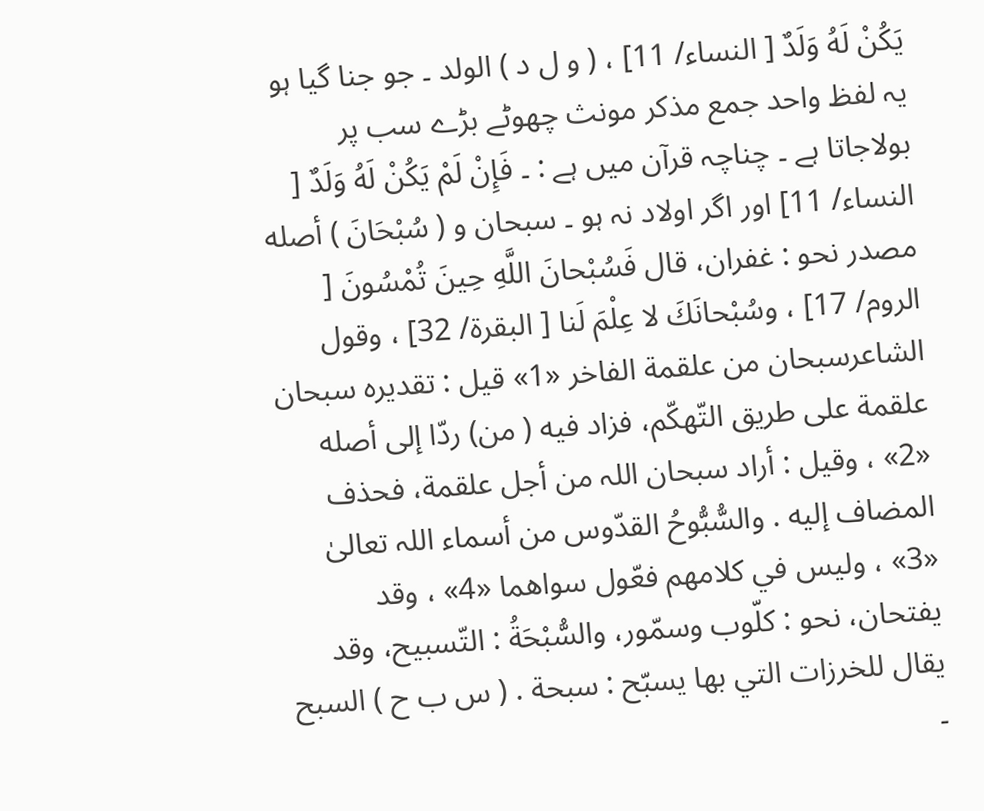يَكُنْ لَهُ وَلَدٌ [ النساء/ 11] ، ( و ل د ) الولد ۔ جو جنا گیا ہو یہ لفظ واحد جمع مذکر مونث چھوٹے بڑے سب پر بولاجاتا ہے ۔ چناچہ قرآن میں ہے : ۔ فَإِنْ لَمْ يَكُنْ لَهُ وَلَدٌ [ النساء/ 11] اور اگر اولاد نہ ہو ۔ سبحان و ( سُبْحَانَ ) أصله مصدر نحو : غفران، قال فَسُبْحانَ اللَّهِ حِينَ تُمْسُونَ [ الروم/ 17] ، وسُبْحانَكَ لا عِلْمَ لَنا [ البقرة/ 32] ، وقول الشاعرسبحان من علقمة الفاخر «1» قيل : تقدیره سبحان علقمة علی طریق التّهكّم، فزاد فيه ( من) ردّا إلى أصله «2» ، وقیل : أراد سبحان اللہ من أجل علقمة، فحذف المضاف إليه . والسُّبُّوحُ القدّوس من أسماء اللہ تعالیٰ «3» ، ولیس في کلامهم فعّول سواهما «4» ، وقد يفتحان، نحو : كلّوب وسمّور، والسُّبْحَةُ : التّسبیح، وقد يقال للخرزات التي بها يسبّح : سبحة . ( س ب ح ) السبح ۔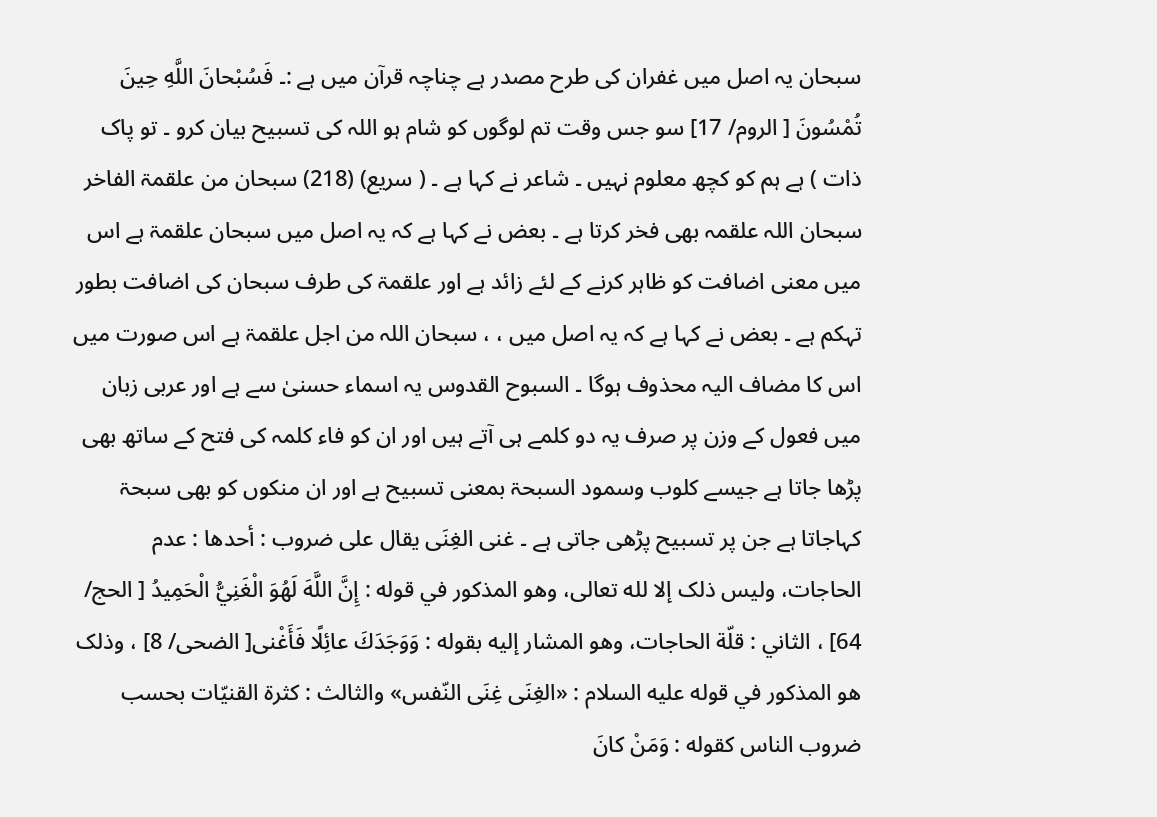سبحان یہ اصل میں غفران کی طرح مصدر ہے چناچہ قرآن میں ہے :۔ فَسُبْحانَ اللَّهِ حِينَ تُمْسُونَ [ الروم/ 17] سو جس وقت تم لوگوں کو شام ہو اللہ کی تسبیح بیان کرو ۔ تو پاک ذات ) ہے ہم کو کچھ معلوم نہیں ۔ شاعر نے کہا ہے ۔ ( سریع) (218) سبحان من علقمۃ الفاخر سبحان اللہ علقمہ بھی فخر کرتا ہے ۔ بعض نے کہا ہے کہ یہ اصل میں سبحان علقمۃ ہے اس میں معنی اضافت کو ظاہر کرنے کے لئے زائد ہے اور علقمۃ کی طرف سبحان کی اضافت بطور تہکم ہے ۔ بعض نے کہا ہے کہ یہ اصل میں ، ، سبحان اللہ من اجل علقمۃ ہے اس صورت میں اس کا مضاف الیہ محذوف ہوگا ۔ السبوح القدوس یہ اسماء حسنیٰ سے ہے اور عربی زبان میں فعول کے وزن پر صرف یہ دو کلمے ہی آتے ہیں اور ان کو فاء کلمہ کی فتح کے ساتھ بھی پڑھا جاتا ہے جیسے کلوب وسمود السبحۃ بمعنی تسبیح ہے اور ان منکوں کو بھی سبحۃ کہاجاتا ہے جن پر تسبیح پڑھی جاتی ہے ۔ غنی الغِنَى يقال علی ضروب : أحدها : عدم الحاجات، ولیس ذلک إلا لله تعالی، وهو المذکور في قوله : إِنَّ اللَّهَ لَهُوَ الْغَنِيُّ الْحَمِيدُ [ الحج/ 64] ، الثاني : قلّة الحاجات، وهو المشار إليه بقوله : وَوَجَدَكَ عائِلًا فَأَغْنى[ الضحی/ 8] ، وذلک هو المذکور في قوله عليه السلام : «الغِنَى غِنَى النّفس» والثالث : كثرة القنيّات بحسب ضروب الناس کقوله : وَمَنْ كانَ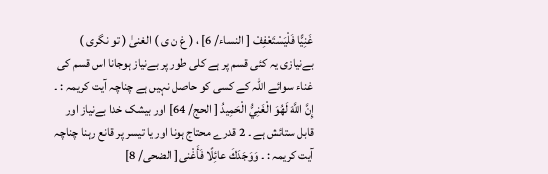غَنِيًّا فَلْيَسْتَعْفِفْ [ النساء/ 6] ، ( غ ن ی ) الغنیٰ ( تو نگری ) بےنیازی یہ کئی قسم پر ہے کلی طور پر بےنیاز ہوجانا اس قسم کی غناء سوائے اللہ کے کسی کو حاصل نہیں ہے چناچہ آیت کریمہ : ۔ إِنَّ اللَّهَ لَهُوَ الْغَنِيُّ الْحَمِيدُ [ الحج/ 64] اور بیشک خدا بےنیاز اور قابل ستائش ہے ۔ 2 قدرے محتاج ہونا اور یا تیسر پر قانع رہنا چناچہ آیت کریمہ : ۔ وَوَجَدَكَ عائِلًا فَأَغْنى[ الضحی/ 8]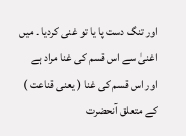اور تنگ دست پا یا تو غنی کردیا ۔ میں اغنیٰ سے اس قسم کی غنا مراد ہے اور اس قسم کی غنا ( یعنی قناعت ) کے متعلق آنحضرت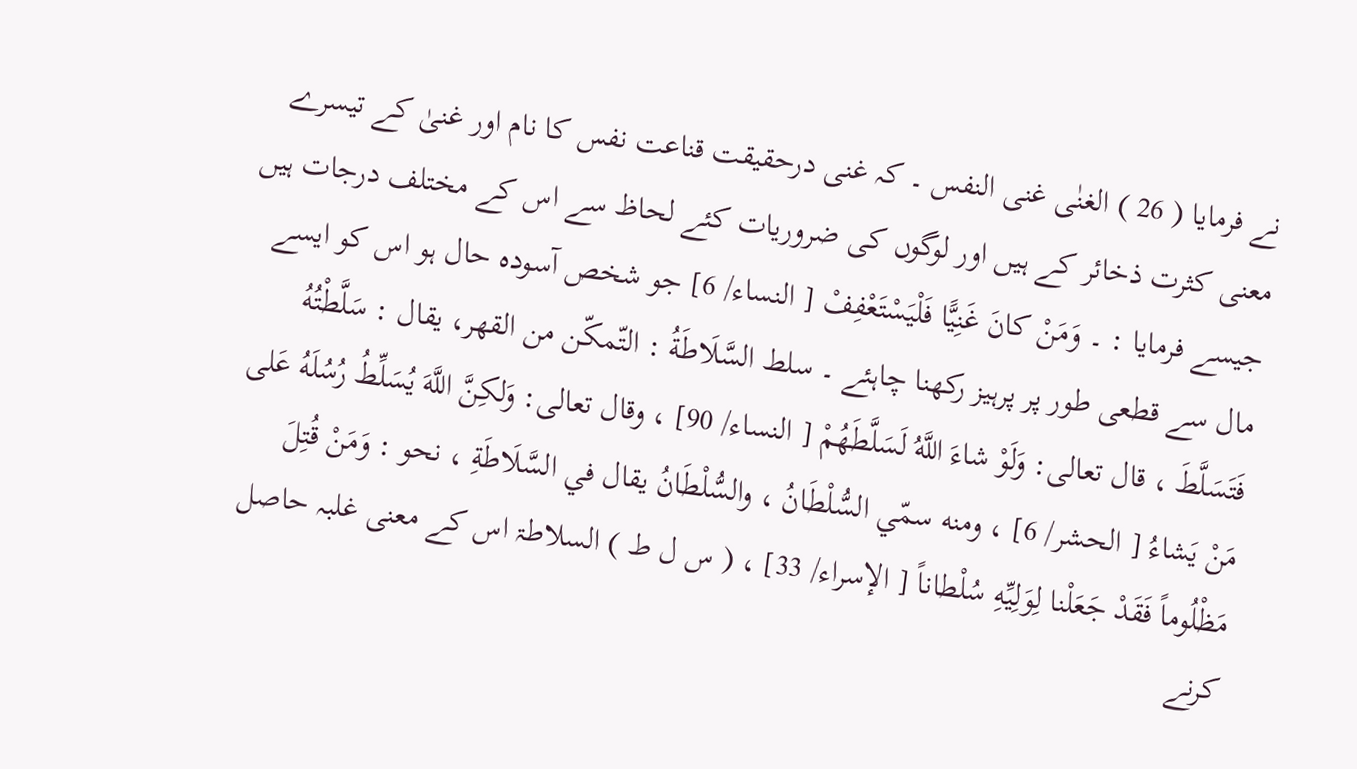نے فرمایا ( 26 ) الغنٰی غنی النفس ۔ کہ غنی درحقیقت قناعت نفس کا نام اور غنیٰ کے تیسرے معنی کثرت ذخائر کے ہیں اور لوگوں کی ضروریات کئے لحاظ سے اس کے مختلف درجات ہیں جیسے فرمایا : ۔ وَمَنْ كانَ غَنِيًّا فَلْيَسْتَعْفِفْ [ النساء/ 6] جو شخص آسودہ حال ہو اس کو ایسے مال سے قطعی طور پر پرہیز رکھنا چاہئے ۔ سلط السَّلَاطَةُ : التّمكّن من القهر، يقال : سَلَّطْتُهُ فَتَسَلَّطَ ، قال تعالی: وَلَوْ شاءَ اللَّهُ لَسَلَّطَهُمْ [ النساء/ 90] ، وقال تعالی: وَلكِنَّ اللَّهَ يُسَلِّطُ رُسُلَهُ عَلى مَنْ يَشاءُ [ الحشر/ 6] ، ومنه سمّي السُّلْطَانُ ، والسُّلْطَانُ يقال في السَّلَاطَةِ ، نحو : وَمَنْ قُتِلَ مَظْلُوماً فَقَدْ جَعَلْنا لِوَلِيِّهِ سُلْطاناً [ الإسراء/ 33] ، ( س ل ط ) السلاطۃ اس کے معنی غلبہ حاصل کرنے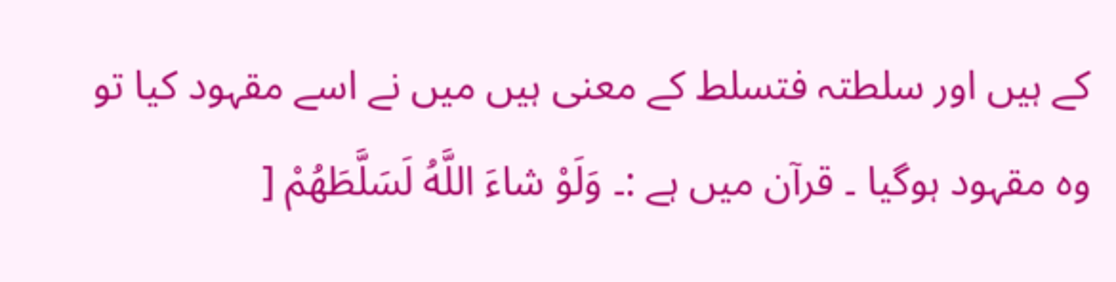کے ہیں اور سلطتہ فتسلط کے معنی ہیں میں نے اسے مقہود کیا تو وہ مقہود ہوگیا ۔ قرآن میں ہے :۔ وَلَوْ شاءَ اللَّهُ لَسَلَّطَهُمْ [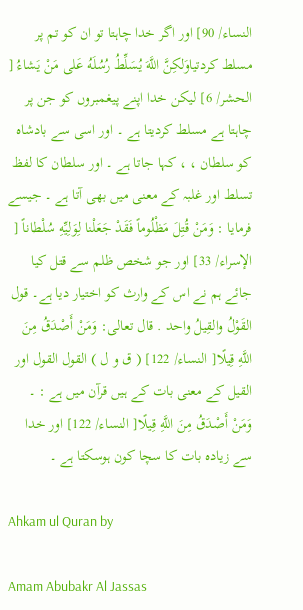النساء/ 90] اور اگر خدا چاہتا تو ان کو تم پر مسلط کردتیاوَلكِنَّ اللَّهَ يُسَلِّطُ رُسُلَهُ عَلى مَنْ يَشاءُ [ الحشر/ 6] لیکن خدا اپنے پیغمبروں کو جن پر چاہتا ہے مسلط کردیتا ہے ۔ اور اسی سے بادشاہ کو سلطان ، ، کہا جاتا ہے ۔ اور سلطان کا لفظ تسلط اور غلبہ کے معنی میں بھی آتا ہے ۔ جیسے فرمایا : وَمَنْ قُتِلَ مَظْلُوماً فَقَدْ جَعَلْنا لِوَلِيِّهِ سُلْطاناً [ الإسراء/ 33] اور جو شخص ظلم سے قتل کیا جائے ہم نے اس کے وارث کو اختیار دیا ہے۔ قول القَوْلُ والقِيلُ واحد . قال تعالی: وَمَنْ أَصْدَقُ مِنَ اللَّهِ قِيلًا[ النساء/ 122] ( ق و ل ) القول القول اور القیل کے معنی بات کے ہیں قرآن میں ہے : ۔ وَمَنْ أَصْدَقُ مِنَ اللَّهِ قِيلًا[ النساء/ 122] اور خدا سے زیادہ بات کا سچا کون ہوسکتا ہے ۔

Ahkam ul Quran by

Amam Abubakr Al Jassas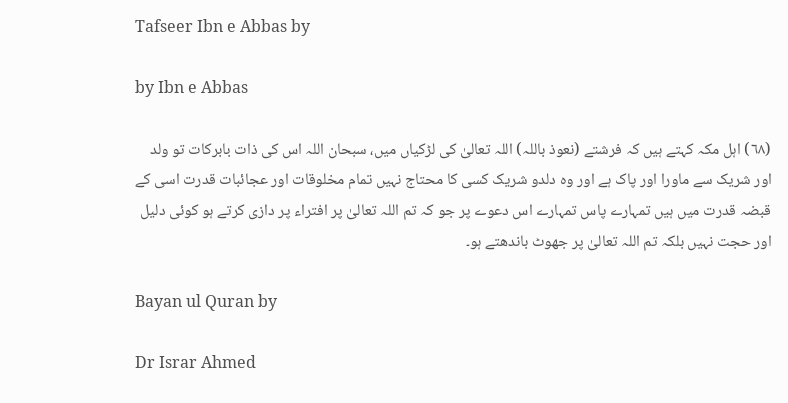Tafseer Ibn e Abbas by

by Ibn e Abbas

(٦٨) اہل مکہ کہتے ہیں کہ فرشتے (نعوذ باللہ) اللہ تعالیٰ کی لڑکیاں میں، سبحان اللہ اس کی ذات بابرکات تو ولد اور شریک سے ماورا اور پاک ہے اور وہ دلدو شریک کسی کا محتاج نہیں تمام مخلوقات اور عجائبات قدرت اسی کے قبضہ قدرت میں ہیں تمہارے پاس تمہارے اس دعوے پر جو کہ تم اللہ تعالیٰ پر افتراء پر دازی کرتے ہو کوئی دلیل اور حجت نہیں بلکہ تم اللہ تعالیٰ پر جھوٹ باندھتے ہو۔

Bayan ul Quran by

Dr Israr Ahmed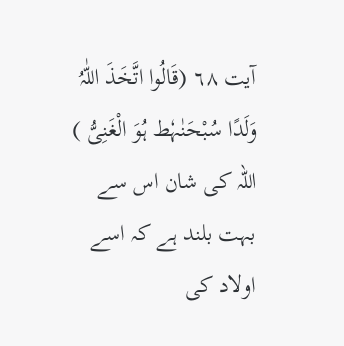آیت ٦٨ (قَالُوا اتَّخَذَ اللّٰہُ وَلَدًا سُبْحَنٰہٗط ہُوَ الْغَنِیُّ ) اللہ کی شان اس سے بہت بلند ہے کہ اسے اولاد کی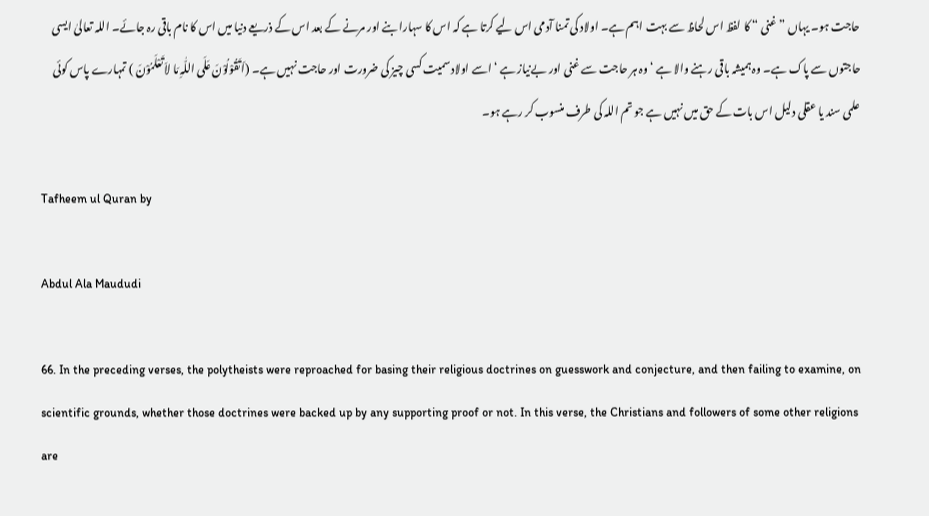حاجت ہو۔ یہاں ” غنی “ کا لفظ اس لحاظ سے بہت اہم ہے۔ اولاد کی تمنا آدمی اس لیے کرتا ہے کہ اس کا سہارا بنے اور مرنے کے بعد اس کے ذریعے دنیا میں اس کا نام باقی رہ جائے۔ اللہ تعالیٰ ایسی حاجتوں سے پاک ہے۔ وہ ہمیشہ باقی رہنے والا ہے ‘ وہ ہر حاجت سے غنی اور بےنیاز ہے ‘ اسے اولاد سمیت کسی چیز کی ضرورت اور حاجت نہیں ہے۔ (اَتَقُوْلُوْنَ عَلَی اللّٰہِ مَا لاَ تَعْلَمُوْنَ ) تمہارے پاس کوئی علمی سند یا عقلی دلیل اس بات کے حق میں نہیں ہے جو تم اللہ کی طرف منسوب کر رہے ہو۔

Tafheem ul Quran by

Abdul Ala Maududi

66. In the preceding verses, the polytheists were reproached for basing their religious doctrines on guesswork and conjecture, and then failing to examine, on scientific grounds, whether those doctrines were backed up by any supporting proof or not. In this verse, the Christians and followers of some other religions are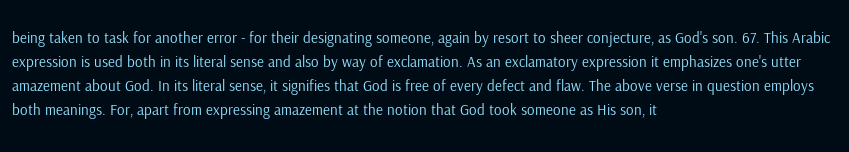being taken to task for another error - for their designating someone, again by resort to sheer conjecture, as God's son. 67. This Arabic expression is used both in its literal sense and also by way of exclamation. As an exclamatory expression it emphasizes one's utter amazement about God. In its literal sense, it signifies that God is free of every defect and flaw. The above verse in question employs both meanings. For, apart from expressing amazement at the notion that God took someone as His son, it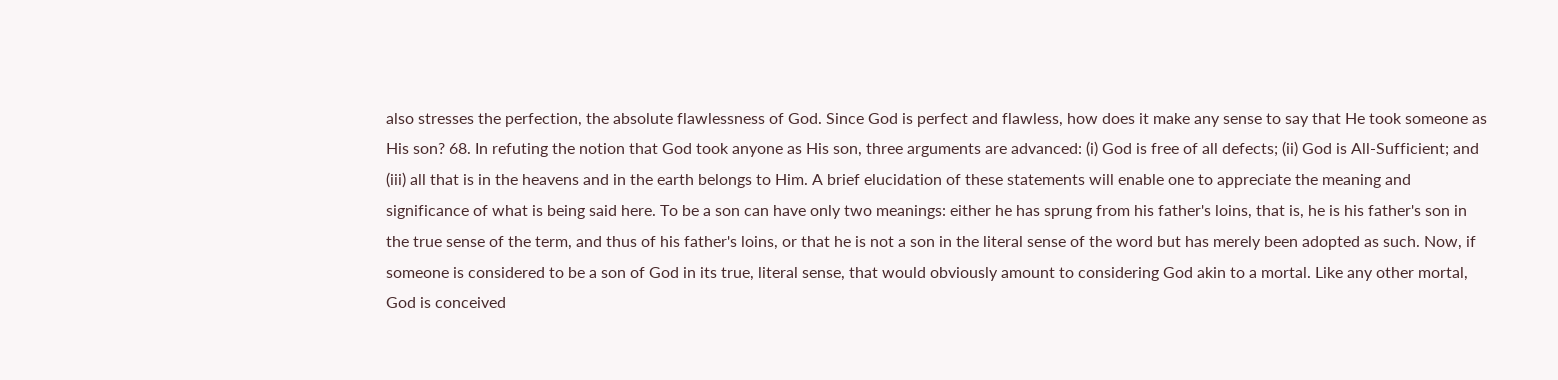also stresses the perfection, the absolute flawlessness of God. Since God is perfect and flawless, how does it make any sense to say that He took someone as His son? 68. In refuting the notion that God took anyone as His son, three arguments are advanced: (i) God is free of all defects; (ii) God is All-Sufficient; and (iii) all that is in the heavens and in the earth belongs to Him. A brief elucidation of these statements will enable one to appreciate the meaning and significance of what is being said here. To be a son can have only two meanings: either he has sprung from his father's loins, that is, he is his father's son in the true sense of the term, and thus of his father's loins, or that he is not a son in the literal sense of the word but has merely been adopted as such. Now, if someone is considered to be a son of God in its true, literal sense, that would obviously amount to considering God akin to a mortal. Like any other mortal, God is conceived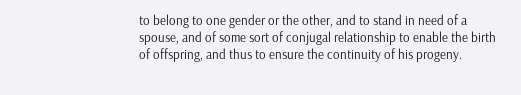to belong to one gender or the other, and to stand in need of a spouse, and of some sort of conjugal relationship to enable the birth of offspring, and thus to ensure the continuity of his progeny.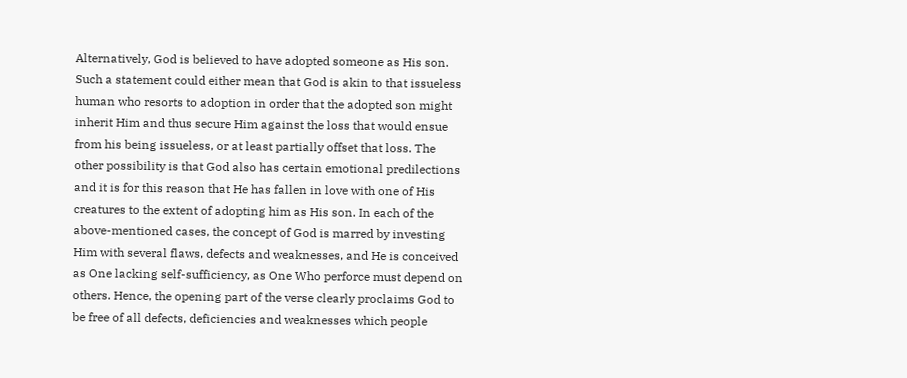Alternatively, God is believed to have adopted someone as His son. Such a statement could either mean that God is akin to that issueless human who resorts to adoption in order that the adopted son might inherit Him and thus secure Him against the loss that would ensue from his being issueless, or at least partially offset that loss. The other possibility is that God also has certain emotional predilections and it is for this reason that He has fallen in love with one of His creatures to the extent of adopting him as His son. In each of the above-mentioned cases, the concept of God is marred by investing Him with several flaws, defects and weaknesses, and He is conceived as One lacking self-sufficiency, as One Who perforce must depend on others. Hence, the opening part of the verse clearly proclaims God to be free of all defects, deficiencies and weaknesses which people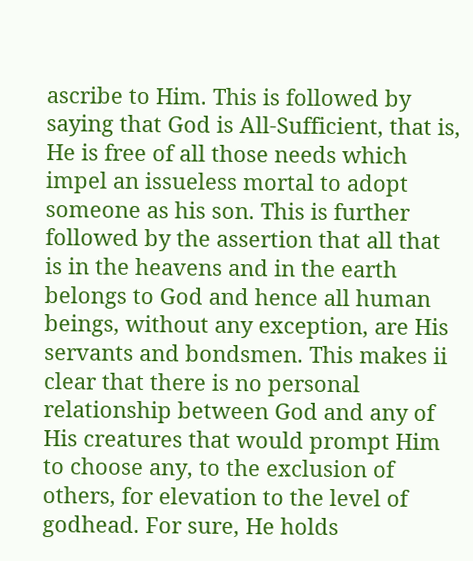ascribe to Him. This is followed by saying that God is All-Sufficient, that is, He is free of all those needs which impel an issueless mortal to adopt someone as his son. This is further followed by the assertion that all that is in the heavens and in the earth belongs to God and hence all human beings, without any exception, are His servants and bondsmen. This makes ii clear that there is no personal relationship between God and any of His creatures that would prompt Him to choose any, to the exclusion of others, for elevation to the level of godhead. For sure, He holds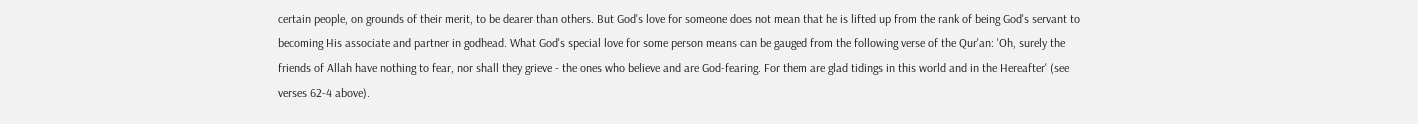certain people, on grounds of their merit, to be dearer than others. But God's love for someone does not mean that he is lifted up from the rank of being God's servant to becoming His associate and partner in godhead. What God's special love for some person means can be gauged from the following verse of the Qur'an: 'Oh, surely the friends of Allah have nothing to fear, nor shall they grieve - the ones who believe and are God-fearing. For them are glad tidings in this world and in the Hereafter' (see verses 62-4 above).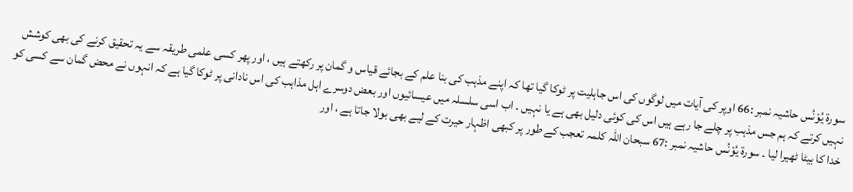سورة یُوْنُس حاشیہ نمبر :66 اوپر کی آیات میں لوگوں کی اس جاہلیت پر ٹوکا گیا تھا کہ اپنے مذہب کی بنا علم کے بجائے قیاس و گمان پر رکھتے ہیں ، اور پھر کسی علمی طریقہ سے یہ تحقیق کرنے کی بھی کوشش نہیں کرتے کہ ہم جس مذہب پر چلے جا رہے ہیں اس کی کوئی دلیل بھی ہے یا نہیں ۔ اب اسی سلسلہ میں عیسائیوں اور بعض دوسرے اہل مذاہب کی اس نادانی پر ٹوکا گیا ہے کہ انہوں نے محض گمان سے کسی کو خدا کا بیٹا ٹھیرا لیا ۔ سورة یُوْنُس حاشیہ نمبر :67 سبحان اللہ کلمہ تعجب کے طور پر کبھی اظہار حیرت کے لیے بھی بولا جاتا ہے ، اور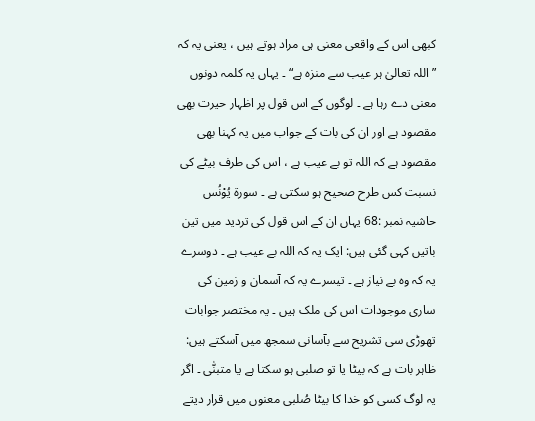کبھی اس کے واقعی معنی ہی مراد ہوتے ہیں ، یعنی یہ کہ ” اللہ تعالیٰ ہر عیب سے منزہ ہے“ ۔ یہاں یہ کلمہ دونوں معنی دے رہا ہے ۔ لوگوں کے اس قول پر اظہار حیرت بھی مقصود ہے اور ان کی بات کے جواب میں یہ کہنا بھی مقصود ہے کہ اللہ تو بے عیب ہے ، اس کی طرف بیٹے کی نسبت کس طرح صحیح ہو سکتی ہے ۔ سورة یُوْنُس حاشیہ نمبر :68 یہاں ان کے اس قول کی تردید میں تین باتیں کہی گئی ہیں: ایک یہ کہ اللہ بے عیب ہے ۔ دوسرے یہ کہ وہ بے نیاز ہے ۔ تیسرے یہ کہ آسمان و زمین کی ساری موجودات اس کی ملک ہیں ۔ یہ مختصر جوابات تھوڑی سی تشریح سے بآسانی سمجھ میں آسکتے ہیں: ظاہر بات ہے کہ بیٹا یا تو صلبی ہو سکتا ہے یا متبنّٰی ۔ اگر یہ لوگ کسی کو خدا کا بیٹا صُلبی معنوں میں قرار دیتے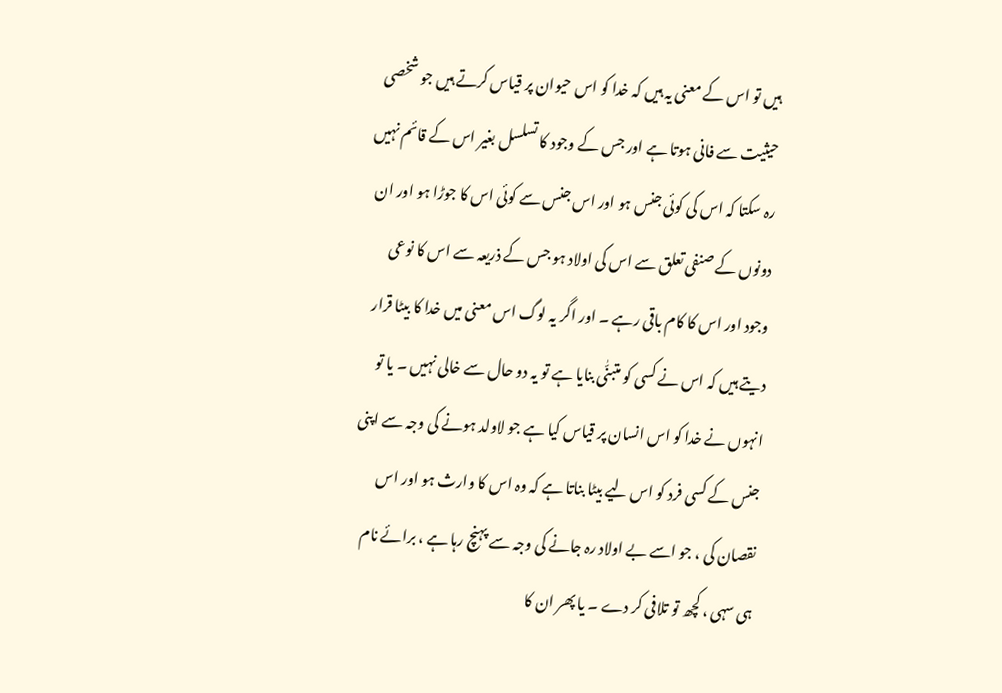ہیں تو اس کے معنی یہ ہیں کہ خدا کو اس حیوان پر قیاس کرتے ہیں جو شخصی حیثیت سے فانی ہوتا ہے اور جس کے وجود کا تسلسل بغیر اس کے قائم نہیں رہ سکتا کہ اس کی کوئی جنس ہو اور اس جنس سے کوئی اس کا جوڑا ہو اور ان دونوں کے صنفی تعلق سے اس کی اولاد ہو جس کے ذریعہ سے اس کا نوعی وجود اور اس کا کام باقی رہے ۔ اور اگر یہ لوگ اس معنی میں خدا کا بیٹا قرار دیتے ہیں کہ اس نے کسی کو متبنّٰی بنایا ہے تو یہ دو حال سے خالی نہیں ۔ یا تو انہوں نے خدا کو اس انسان پر قیاس کیا ہے جو لاولد ہونے کی وجہ سے اپنی جنس کے کسی فرد کو اس لیے بیٹا بناتا ہے کہ وہ اس کا وارث ہو اور اس نقصان کی ، جو اسے بے اولاد رہ جانے کی وجہ سے پہنچ رہا ہے ، برائے نام ہی سہی ، کچھ تو تلافی کر دے ۔ یا پھر ان کا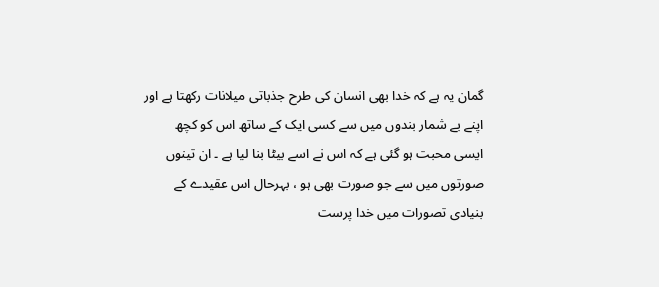گمان یہ ہے کہ خدا بھی انسان کی طرح جذباتی میلانات رکھتا ہے اور اپنے بے شمار بندوں میں سے کسی ایک کے ساتھ اس کو کچھ ایسی محبت ہو گئی ہے کہ اس نے اسے بیٹا بنا لیا ہے ۔ ان تینوں صورتوں میں سے جو صورت بھی ہو ، بہرحال اس عقیدے کے بنیادی تصورات میں خدا پرست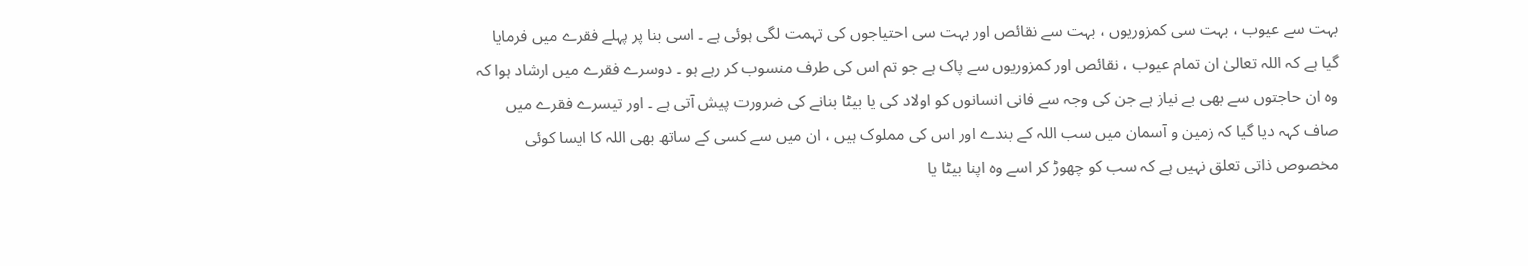بہت سے عیوب ، بہت سی کمزوریوں ، بہت سے نقائص اور بہت سی احتیاجوں کی تہمت لگی ہوئی ہے ۔ اسی بنا پر پہلے فقرے میں فرمایا گیا ہے کہ اللہ تعالیٰ ان تمام عیوب ، نقائص اور کمزوریوں سے پاک ہے جو تم اس کی طرف منسوب کر رہے ہو ۔ دوسرے فقرے میں ارشاد ہوا کہ وہ ان حاجتوں سے بھی بے نیاز ہے جن کی وجہ سے فانی انسانوں کو اولاد کی یا بیٹا بنانے کی ضرورت پیش آتی ہے ۔ اور تیسرے فقرے میں صاف کہہ دیا گیا کہ زمین و آسمان میں سب اللہ کے بندے اور اس کی مملوک ہیں ، ان میں سے کسی کے ساتھ بھی اللہ کا ایسا کوئی مخصوص ذاتی تعلق نہیں ہے کہ سب کو چھوڑ کر اسے وہ اپنا بیٹا یا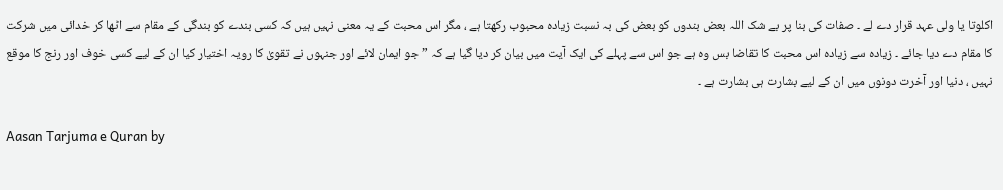اکلوتا یا ولی عہد قرار دے لے ۔ صفات کی بنا پر بے شک اللہ بعض بندوں کو بعض کی بہ نسبت زیادہ محبوب رکھتا ہے ، مگر اس محبت کے یہ معنی نہیں ہیں کہ کسی بندے کو بندگی کے مقام سے اٹھا کر خدائی میں شرکت کا مقام دے دیا جائے ۔ زیادہ سے زیادہ اس محبت کا تقاضا بس وہ ہے جو اس سے پہلے کی ایک آیت میں بیان کر دیا گیا ہے کہ ”جو ایمان لائے اور جنہوں نے تقویٰ کا رویہ اختیار کیا ان کے لیے کسی خوف اور رنج کا موقع نہیں ، دنیا اور آخرت دونوں میں ان کے لیے بشارت ہی بشارت ہے ۔

Aasan Tarjuma e Quran by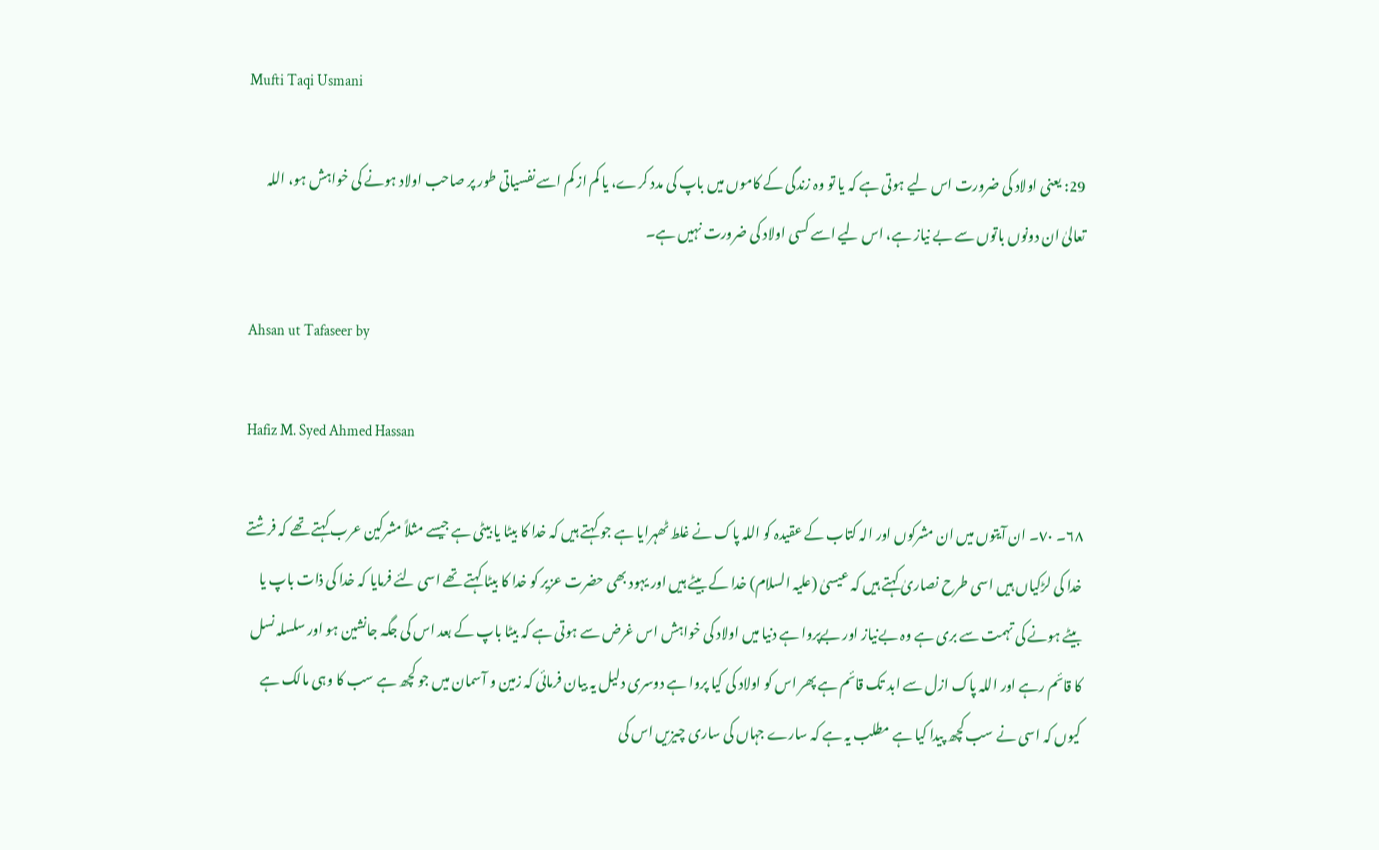Mufti Taqi Usmani

29: یعنی اولاد کی ضرورت اس لیے ہوتی ہے کہ یا تو وہ زندگی کے کاموں میں باپ کی مدد کرے، یا کم از کم اسے نفسیاتی طور پر صاحب اولاد ہونے کی خواہش ہو، اللہ تعالیٰ ان دونوں باتوں سے بے نیاز ہے، اس لیے اسے کسی اولاد کی ضرورت نہیں ہے۔

Ahsan ut Tafaseer by

Hafiz M. Syed Ahmed Hassan

٦٨۔ ٧٠۔ ان آیتوں میں ان مشرکوں اور الہ کتاب کے عقیدہ کو اللہ پاک نے غلط ٹھہرایا ہے جو کہتے ہیں کہ خدا کا بیٹا یا بیٹی ہے جیسے مثلاً مشرکین عرب کہتے تھے کہ فرشتے خدا کی لڑکیاں ہیں اسی طرح نصاریٰ کہتے ہیں کہ عیسیٰ (علیہ السلام) خدا کے بیٹے ہیں اور یہود بھی حضرت عزیر کو خدا کا بیٹا کہتے تھے اسی لئے فرمایا کہ خدا کی ذات باپ یا بیٹے ہونے کی تہمت سے بری ہے وہ بےنیاز اور بےپروا ہے دنیا میں اولاد کی خواہش اس غرض سے ہوتی ہے کہ بیٹا باپ کے بعد اس کی جگہ جانشین ہو اور سلسلہ نسل کا قائم رہے اور اللہ پاک ازل سے ابد تک قائم ہے پھر اس کو اولاد کی کیا پروا ہے دوسری دلیل یہ بیان فرمائی کہ زمین و آسمان میں جو کچھ ہے سب کا وہی مالک ہے کیوں کہ اسی نے سب کچھ پیدا کیا ہے مطلب یہ ہے کہ سارے جہاں کی ساری چیزیں اس کی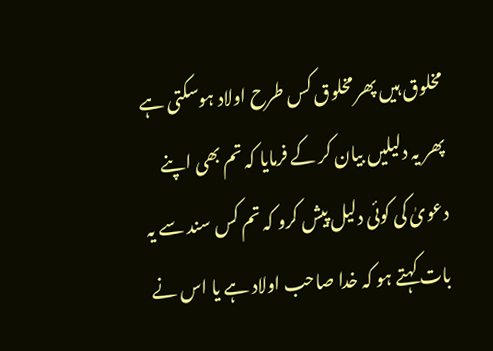مخلوق ہیں پھر مخلوق کس طرح اولاد ہوسکتی ہے پھر یہ دلیلیں بیان کر کے فرمایا کہ تم بھی اپنے دعویٰ کی کوئی دلیل پیش کرو کہ تم کس سند سے یہ بات کہتے ہو کہ خدا صاحب اولاد ہے یا اس نے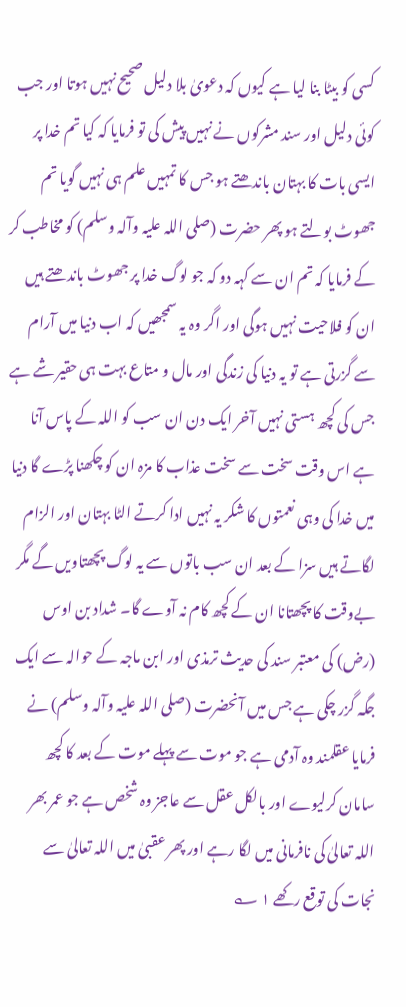کسی کو بیٹا بنا لیا ہے کیوں کہ دعویٰ بلا دلیل صحیح نہیں ہوتا اور جب کوئی دلیل اور سند مشرکوں نے نہیں پیش کی تو فرمایا کہ کیا تم خدا پر ایسی بات کا بہتان باندھتے ہو جس کا تمہیں علم ہی نہیں گویا تم جھوٹ بولتے ہو پھر حضرت (صلی اللہ علیہ وآلہ وسلم) کو مخاطب کر کے فرمایا کہ تم ان سے کہہ دو کہ جو لوگ خدا پر جھوٹ باندھتے ہیں ان کو فلاحیت نہیں ہوگی اور اگر وہ یہ سمجھیں کہ اب دنیا میں آرام سے گزرتی ہے تو یہ دنیا کی زندگی اور مال و متاع بہت ہی حقیر شے ہے جس کی کچھ ہستی نہیں آخر ایک دن ان سب کو اللہ کے پاس آنا ہے اس وقت سخت سے سخت عذاب کا مزہ ان کو چکھنا پڑے گا دنیا میں خدا کی وہی نعمتوں کا شکر یہ نہیں ادا کرتے الٹا بہتان اور الزام لگاتے ہیں سزا کے بعد ان سب باتوں سے یہ لوگ پچھتاویں گے مگر بےوقت کا پچھتانا ان کے کچھ کام نہ آوے گا۔ شداد بن اوس (رض) کی معتبر سند کی حدیث ترمذی اور ابن ماجہ کے حوالہ سے ایک جگہ گزر چکی ہے جس میں آنحضرت (صلی اللہ علیہ وآلہ وسلم) نے فرمایا عقلمند وہ آدمی ہے جو موت سے پہلے موت کے بعد کا کچھ سامان کرلیوے اور بالکل عقل سے عاجز وہ شخص ہے جو عمر بھر اللہ تعالیٰ کی نافرمانی میں لگا رہے اور پھر عقبیٰ میں اللہ تعالیٰ سے نجات کی توقع رکھے ١ ؎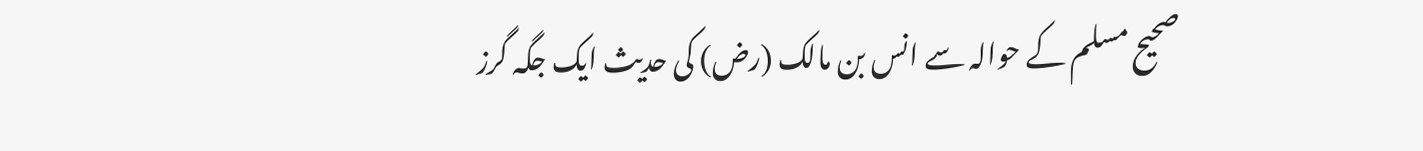صحیح مسلم کے حوالہ سے انس بن مالک (رض) کی حدیث ایک جگہ گرز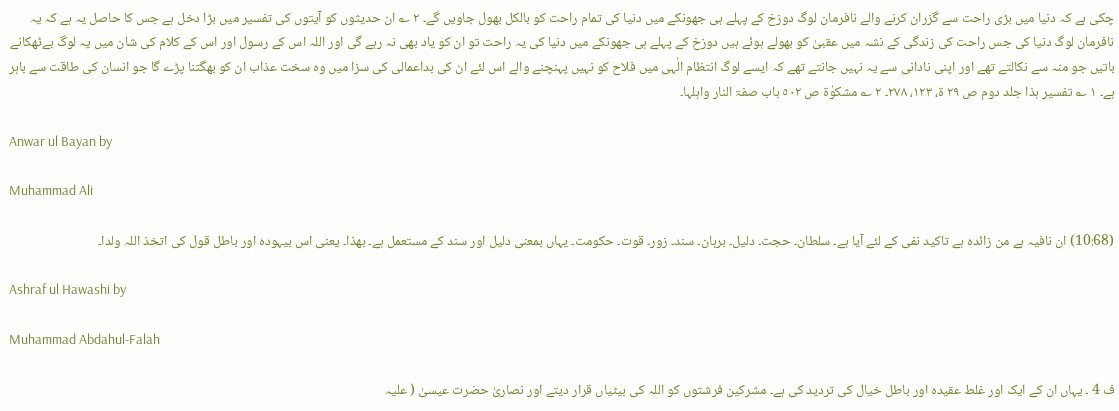چکی ہے کہ دنیا میں بڑی راحت سے گزران کرنے والے نافرمان لوگ دوزخ کے پہلے ہی جھونکے میں دنیا کی تمام راحت کو بالکل بھول جاویں گے۔ ٢ ؎ ان حدیثوں کو آیتوں کی تفسیر میں بڑا دخل ہے جس کا حاصل یہ ہے کہ یہ نافرمان لوگ دنیا کی جس راحت کی زندگی کے نشہ میں عقبیٰ کو بھولے ہوئے ہیں دوزخ کے پہلے ہی جھونکے میں دنیا کی یہ راحت تو ان کو یاد بھی نہ رہے گی اور اللہ اس کے رسول اور اس کے کلام کی شان میں یہ لوگ بےٹھکانے باتیں جو منہ سے نکالتے تھے اور اپنی نادانی سے یہ نہیں جانتے تھے کہ ایسے لوگ انتظام الٰہی میں فلاح کو نہیں پہنچنے والے اس لئے ان کی بداعمالی کی سزا میں وہ سخت عذاب ان کو بھگتنا پڑے گا جو انسان کی طاقت سے باہر ہے۔ ١ ؎ تفسیر ہذا جلد دوم ص ٢٩ ۃ، ١٢٣، ٢٧٨۔ ٢ ؎ مشکوٰۃ ص ٥٠٢ باب صفۃ النار واہلہا۔

Anwar ul Bayan by

Muhammad Ali

(10:68) ان نافیہ ہے من زائدہ ہے تاکید نفی کے لئے آیا ہے۔ سلطان۔ حجت۔ دلیل۔ برہان۔ سند۔ زور۔ قوت۔ حکومت۔ یہاں بمعنی دلیل اور سند کے مستعمل ہے۔ بھذا۔ یعنی اس بیہودہ اور باطل قول کی اتخذ اللہ ولدا۔

Ashraf ul Hawashi by

Muhammad Abdahul-Falah

ف 4 ۔ یہاں ان کے ایک اور غلط عقیدہ اور باطل خیال کی تردید کی ہے۔ مشرکین فرشتوں کو اللہ کی بیٹیاں قرار دیتے اور نصاریٰ حضرت عیسیٰ ( علیہ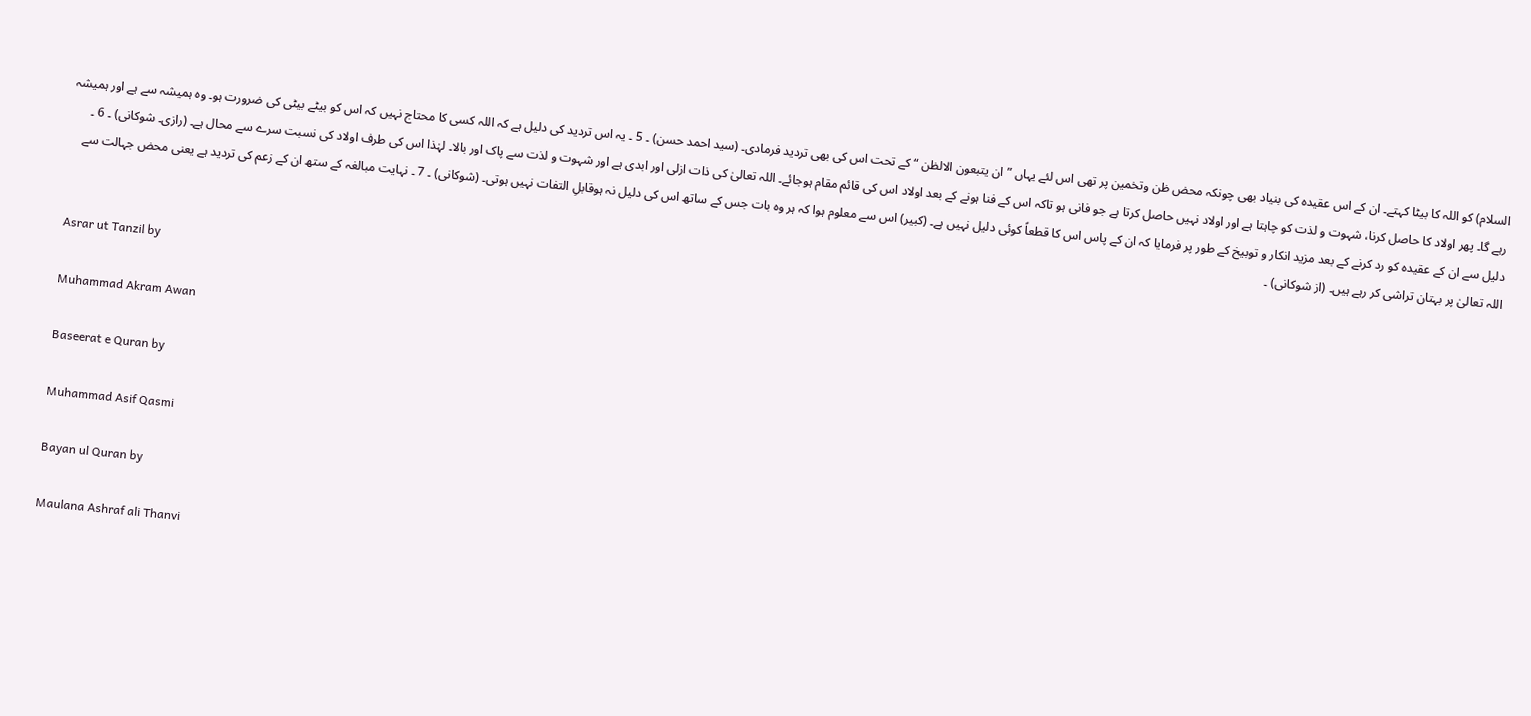السلام) کو اللہ کا بیٹا کہتے۔ ان کے اس عقیدہ کی بنیاد بھی چونکہ محض ظن وتخمین پر تھی اس لئے یہاں ” ان یتبعون الالظن “ کے تحت اس کی بھی تردید فرمادی۔ (سید احمد حسن) ۔ 5 ۔ یہ اس تردید کی دلیل ہے کہ اللہ کسی کا محتاج نہیں کہ اس کو بیٹے بیٹی کی ضرورت ہو۔ وہ ہمیشہ سے ہے اور ہمیشہ رہے گا۔ پھر اولاد کا حاصل کرنا، شہوت و لذت کو چاہتا ہے اور اولاد نہیں حاصل کرتا ہے جو فانی ہو تاکہ اس کے فنا ہونے کے بعد اولاد اس کی قائم مقام ہوجائے۔ اللہ تعالیٰ کی ذات ازلی اور ابدی ہے اور شہوت و لذت سے پاک اور بالا۔ لہٰذا اس کی طرف اولاد کی نسبت سرے سے محال ہے۔ (رازی۔ شوکانی) ۔ 6 ۔ دلیل سے ان کے عقیدہ کو رد کرنے کے بعد مزید انکار و توبیخ کے طور پر فرمایا کہ ان کے پاس اس کا قطعاً کوئی دلیل نہیں ہے۔ (کبیر) اس سے معلوم ہوا کہ ہر وہ بات جس کے ساتھ اس کی دلیل نہ ہوقابلِ التفات نہیں ہوتی۔ (شوکانی) ۔ 7 ۔ نہایت مبالغہ کے ستھ ان کے زعم کی تردید ہے یعنی محض جہالت سے اللہ تعالیٰ پر بہتان تراشی کر رہے ہیں۔ (از شوکانی) ۔

Asrar ut Tanzil by

Muhammad Akram Awan

Baseerat e Quran by

Muhammad Asif Qasmi

Bayan ul Quran by

Maulana Ashraf ali Thanvi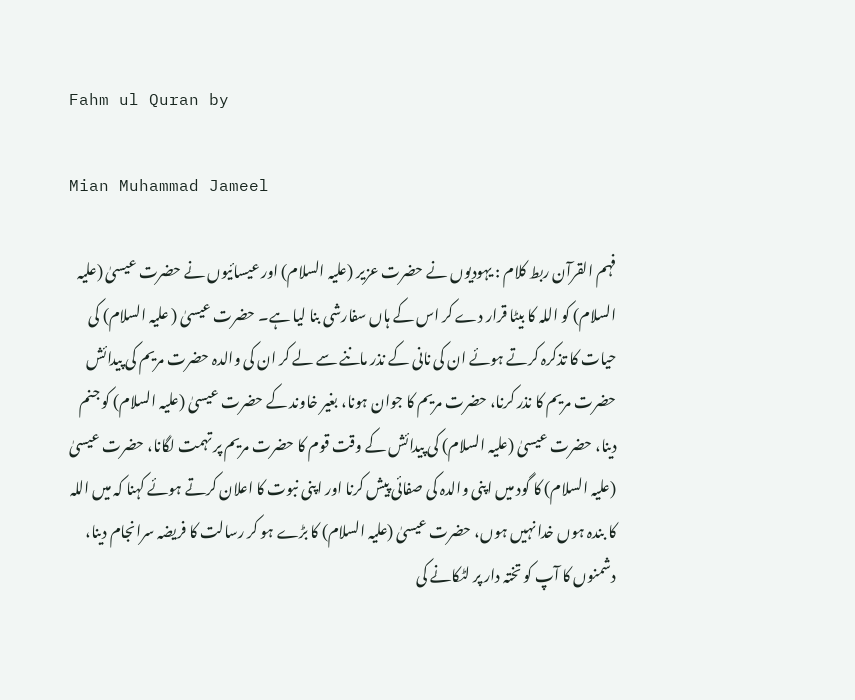Fahm ul Quran by

Mian Muhammad Jameel

فہم القرآن ربط کلام : یہودیوں نے حضرت عزیر (علیہ السلام) اور عیسائیوں نے حضرت عیسیٰ (علیہ السلام) کو اللہ کا بیٹا قرار دے کر اس کے ہاں سفارشی بنا لیا ہے۔ حضرت عیسیٰ ( علیہ السلام) کی حیات کا تذکرہ کرتے ہوئے ان کی نانی کے نذر ماننے سے لے کر ان کی والدہ حضرت مریم کی پیدائش حضرت مریم کا نذر کرنا، حضرت مریم کا جوان ہونا، بغیر خاوند کے حضرت عیسیٰ (علیہ السلام) کو جنم دینا، حضرت عیسیٰ (علیہ السلام) کی پیدائش کے وقت قوم کا حضرت مریم پر تہمت لگانا، حضرت عیسیٰ (علیہ السلام) کا گود میں اپنی والدہ کی صفائی پیش کرنا اور اپنی نبوت کا اعلان کرتے ہوئے کہنا کہ میں اللہ کا بندہ ہوں خدا نہیں ہوں، حضرت عیسیٰ (علیہ السلام) کا بڑے ہو کر رسالت کا فریضہ سرانجام دینا، دشمنوں کا آپ کو تختہ دار پر لٹکانے کی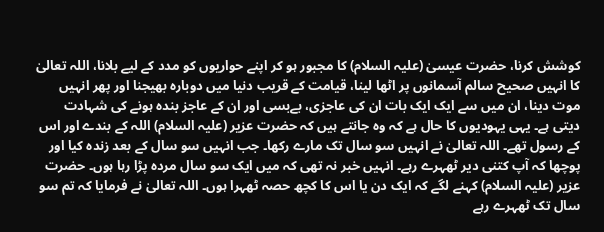کوشش کرنا، حضرت عیسیٰ (علیہ السلام) کا مجبور ہو کر اپنے حواریوں کو مدد کے لیے بلانا، اللہ تعالیٰ کا انہیں صحیح سالم آسمانوں پر اٹھا لینا، قیامت کے قریب دنیا میں دوبارہ بھیجنا اور پھر انہیں موت دینا، ان میں سے ایک ایک بات ان کی عاجزی، بےبسی اور ان کے عاجز بندہ ہونے کی شہادت دیتی ہے۔ یہی یہودیوں کا حال ہے کہ وہ جانتے ہیں کہ حضرت عزیر (علیہ السلام) اللہ کے بندے اور اس کے رسول تھے۔ اللہ تعالیٰ نے انہیں سو سال تک مارے رکھا۔ جب انہیں سو سال کے بعد زندہ کیا اور پوچھا کہ آپ کتنی دیر ٹھہرے رہے۔ انہیں خبر نہ تھی کہ میں ایک سو سال مردہ پڑا رہا ہوں۔ حضرت عزیر (علیہ السلام) کہنے لگے کہ ایک دن یا اس کا کچھ حصہ ٹھہرا ہوں۔ اللہ تعالیٰ نے فرمایا کہ تم سو سال تک ٹھہرے رہے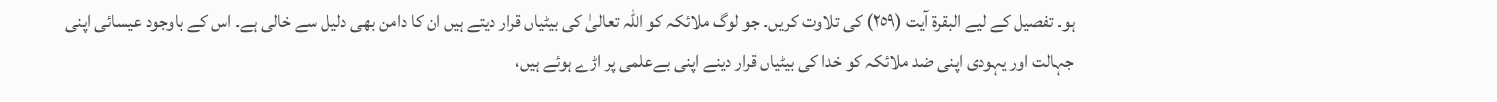ہو۔ تفصیل کے لیے البقرۃ آیت (٢٥٩) کی تلاوت کریں۔ جو لوگ ملائکہ کو اللہ تعالیٰ کی بیٹیاں قرار دیتے ہیں ان کا دامن بھی دلیل سے خالی ہے۔ اس کے باوجود عیسائی اپنی جہالت اور یہودی اپنی ضد ملائکہ کو خدا کی بیٹیاں قرار دینے اپنی بےعلمی پر اڑے ہوئے ہیں،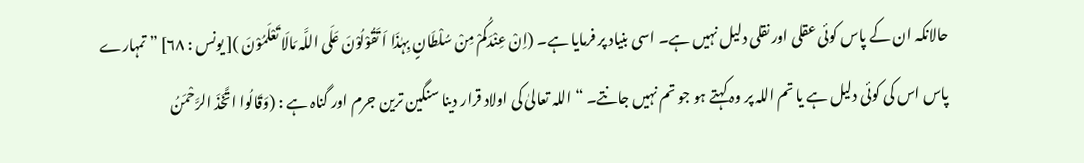حالانکہ ان کے پاس کوئی عقلی اور نقلی دلیل نہیں ہے۔ اسی بنیاد پر فرمایا ہے۔ (اِنْ عِنْدَکُمْ مِنْ سُلْطَانٍ بِہٰذَا اَ تَقُوْلُوْنَ عَلَی اللَّہ مَالَا تَعْلَمُوْنَ )[ یونس : ٦٨] ” تمہارے پاس اس کی کوئی دلیل ہے یا تم اللہ پر وہ کہتے ہو جو تم نہیں جانتے۔ “ اللہ تعالیٰ کی اولاد قرار دینا سنگین ترین جرم اور گناہ ہے : (وَقَالُوا اتَّخَذَ الرَّحْمَنُ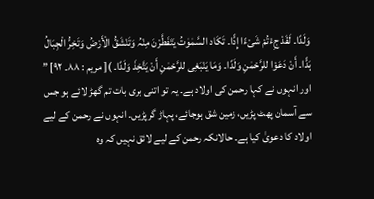وَلَدًا۔ لَقَدْ جِءْتُمْ شَیْءًا إِدًّا۔ تَکَاد السَّمٰوٰتُ یَتَفَطَّرْنَ مِنْہُ وَتَنْشَقُّ الْأَرْضُ وَتَخِرُّ الْجِبَالُ ہَدًّا۔ أَنْ دَعَوْا للرَّحْمٰنِ وَلَدًا۔ وَمَا یَنْبَغِی للرَّحْمٰنِ أَنْ یَتَّخِذَ وَلَدًا۔ )[ مریم : ٨٨۔ ٩٢] ” اور انہوں نے کہا رحمن کی اولاد ہے۔ یہ تو اتنی بری بات تم گھڑ لائے ہو جس سے آسمان پھٹ پڑیں، زمین شق ہوجائے، پہاڑ گرپڑیں۔ انہوں نے رحمن کے لیے اولاد کا دعویٰ کیا ہے۔ حالانکہ رحمن کے لیے لائق نہیں کہ وہ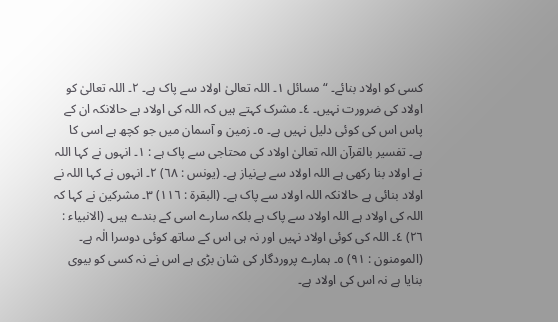کسی کو اولاد بنائے۔ “ مسائل ١۔ اللہ تعالیٰ اولاد سے پاک ہے۔ ٢۔ اللہ تعالیٰ کو اولاد کی ضرورت نہیں۔ ٤۔ مشرک کہتے ہیں کہ اللہ کی اولاد ہے حالانکہ ان کے پاس اس کی کوئی دلیل نہیں ہے۔ ٥۔ زمین و آسمان میں جو کچھ ہے اسی کا ہے۔ تفسیر بالقرآن اللہ تعالیٰ اولاد کی محتاجی سے پاک ہے : ١۔ انہوں نے کہا اللہ نے اولاد بنا رکھی ہے اللہ اولاد سے بےنیاز ہے۔ (یونس : ٦٨) ٢۔ انہوں نے کہا اللہ نے اولاد بنائی ہے حالانکہ اللہ اولاد سے پاک ہے۔ (البقرۃ : ١١٦) ٣۔ مشرکین نے کہا کہ اللہ کی اولاد ہے اللہ اولاد سے پاک ہے بلکہ سارے اسی کے بندے ہیں۔ (الانبیاء : ٢٦) ٤۔ اللہ کی کوئی اولاد نہیں اور نہ ہی اس کے ساتھ کوئی دوسرا الٰہ ہے۔ (المومنون : ٩١) ٥۔ ہمارے پروردگار کی شان بڑی ہے اس نے نہ کسی کو بیوی بنایا ہے نہ اس کی اولاد ہے۔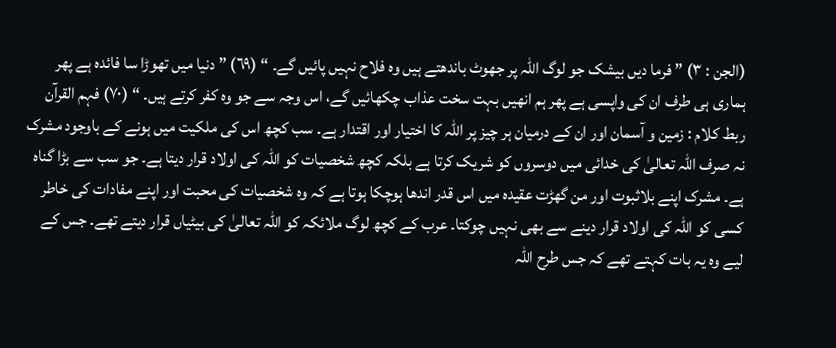(الجن : ٣) ” فرما دیں بیشک جو لوگ اللہ پر جھوٹ باندھتے ہیں وہ فلاح نہیں پائیں گے۔ “ (٦٩) ” دنیا میں تھوڑا سا فائدہ ہے پھر ہماری ہی طرف ان کی واپسی ہے پھر ہم انھیں بہت سخت عذاب چکھائیں گے، اس وجہ سے جو وہ کفر کرتے ہیں۔ “ (٧٠) فہم القرآن ربط کلام : زمین و آسمان اور ان کے درمیان ہر چیز پر اللہ کا اختیار اور اقتدار ہے۔ سب کچھ اس کی ملکیت میں ہونے کے باوجود مشرک نہ صرف اللہ تعالیٰ کی خدائی میں دوسروں کو شریک کرتا ہے بلکہ کچھ شخصیات کو اللہ کی اولاد قرار دیتا ہے۔ جو سب سے بڑا گناہ ہے۔ مشرک اپنے بلاثبوت اور من گھڑت عقیدہ میں اس قدر اندھا ہوچکا ہوتا ہے کہ وہ شخصیات کی محبت اور اپنے مفادات کی خاطر کسی کو اللہ کی اولاد قرار دینے سے بھی نہیں چوکتا۔ عرب کے کچھ لوگ ملائکہ کو اللہ تعالیٰ کی بیٹیاں قرار دیتے تھے۔ جس کے لیے وہ یہ بات کہتے تھے کہ جس طرح اللہ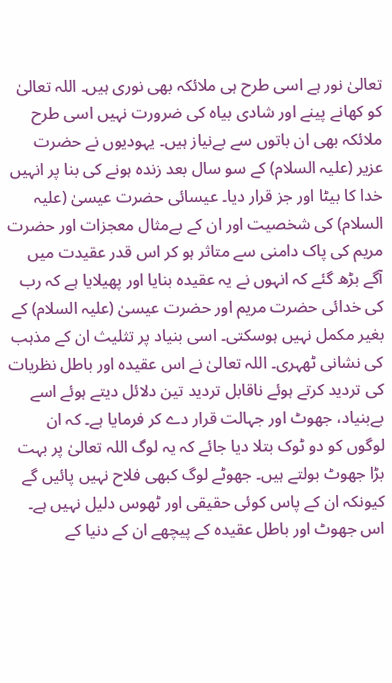تعالیٰ نور ہے اسی طرح ہی ملائکہ بھی نوری ہیں۔ اللہ تعالیٰ کو کھانے پینے اور شادی بیاہ کی ضرورت نہیں اسی طرح ملائکہ بھی ان باتوں سے بےنیاز ہیں۔ یہودیوں نے حضرت عزیر (علیہ السلام) کے سو سال بعد زندہ ہونے کی بنا پر انہیں خدا کا بیٹا اور جز قرار دیا۔ عیسائی حضرت عیسیٰ (علیہ السلام) کی شخصیت اور ان کے بےمثال معجزات اور حضرت مریم کی پاک دامنی سے متاثر ہو کر اس قدر عقیدت میں آگے بڑھ گئے کہ انہوں نے یہ عقیدہ بنایا اور پھیلایا ہے کہ رب کی خدائی حضرت مریم اور حضرت عیسیٰ (علیہ السلام) کے بغیر مکمل نہیں ہوسکتی۔ اسی بنیاد پر تثلیث ان کے مذہب کی نشانی ٹھہری۔ اللہ تعالیٰ نے اس عقیدہ اور باطل نظریات کی تردید کرتے ہوئے ناقابل تردید تین دلائل دیتے ہوئے اسے بےبنیاد، جھوٹ اور جہالت قرار دے کر فرمایا ہے۔ کہ ان لوگوں کو دو ٹوک بتلا دیا جائے کہ یہ لوگ اللہ تعالیٰ پر بہت بڑا جھوٹ بولتے ہیں۔ جھوٹے لوگ کبھی فلاح نہیں پائیں گے کیونکہ ان کے پاس کوئی حقیقی اور ٹھوس دلیل نہیں ہے۔ اس جھوٹ اور باطل عقیدہ کے پیچھے ان کے دنیا کے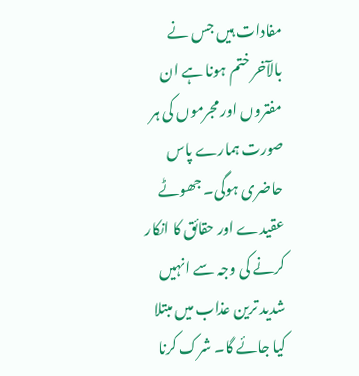مفادات ہیں جس نے بالآخر ختم ہونا ہے ان مفتروں اور مجرموں کی ہر صورت ہمارے پاس حاضری ہوگی۔ جھوٹے عقیدے اور حقائق کا انکار کرنے کی وجہ سے انہیں شدید ترین عذاب میں مبتلا کیا جائے گا۔ شرک کرنا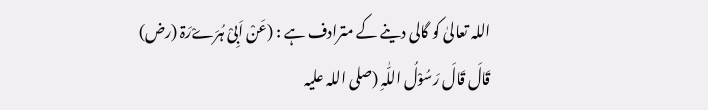اللہ تعالیٰ کو گالی دینے کے مترادف ہے : (عَنْ اَبِیْ ہُرَےْرَۃ (رض) قَالَ قَالَ رَسُوْلُ اللّٰہِ (صلی اللہ علیہ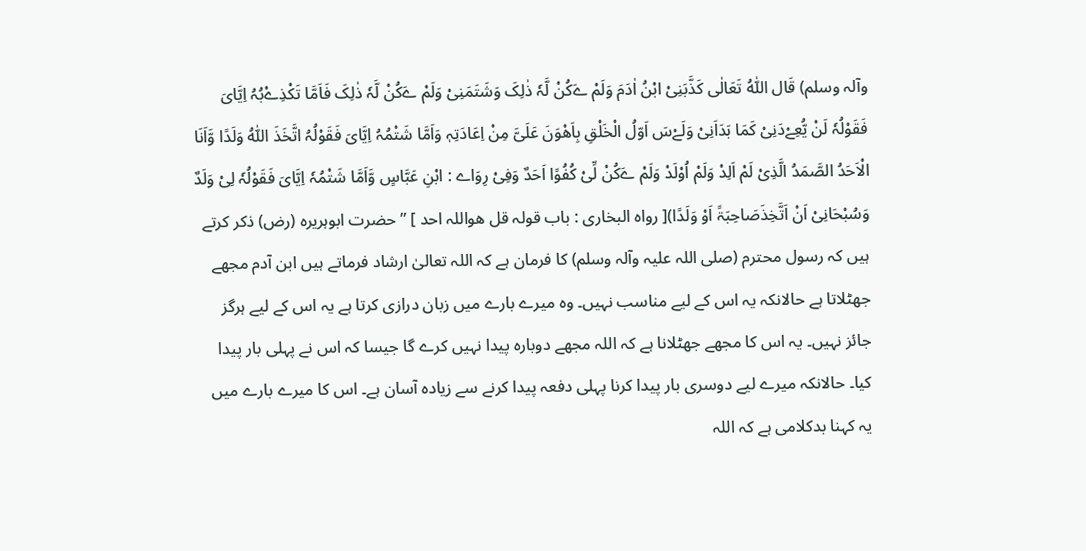وآلہ وسلم) قَال اللّٰہُ تَعَالٰی کَذَّبَنِیْ ابْنُ اٰدَمَ وَلَمْ ےَکُنْ لَّہٗ ذٰلِکَ وَشَتَمَنِیْ وَلَمْ ےَکُنْ لَّہٗ ذٰلِکَ فَاَمَّا تَکْذِےْبُہُ اِیَّایَ فَقَوْلُہٗ لَنْ یُّعِےْدَنِیْ کَمَا بَدَاَنِیْ وَلَےْسَ اَوّلُ الْخَلْقِ بِاَھْوَنَ عَلَیَّ مِنْ اِعَادَتِہٖ وَاَمَّا شَتْمُہُ اِیَّایَ فَقَوْلُہُ اتَّخَذَ اللّٰہُ وَلَدًا وَّاَنَا الْاَحَدُ الصَّمَدُ الَّذِیْ لَمْ اَلِدْ وَلَمْ اُوْلَدْ وَلَمْ ےَکُنْ لِّیْ کُفُوًا اَحَدٌ وَفِیْ رِوَاے : ابْنِ عَبَّاسٍ وَّاَمَّا شَتْمُہٗ اِیَّایَ فَقَوْلُہٗ لِیْ وَلَدٌ وَسُبْحَانِیْ اَنْ اَتَّخِذَصَاحِبَۃً اَوْ وَلَدًا)[ رواہ البخاری : باب قولہ قل ھواللہ احد ] ” حضرت ابوہریرہ (رض) ذکر کرتے ہیں کہ رسول محترم (صلی اللہ علیہ وآلہ وسلم) کا فرمان ہے کہ اللہ تعالیٰ ارشاد فرماتے ہیں ابن آدم مجھے جھٹلاتا ہے حالانکہ یہ اس کے لیے مناسب نہیں۔ وہ میرے بارے میں زبان درازی کرتا ہے یہ اس کے لیے ہرگز جائز نہیں۔ یہ اس کا مجھے جھٹلانا ہے کہ اللہ مجھے دوبارہ پیدا نہیں کرے گا جیسا کہ اس نے پہلی بار پیدا کیا۔ حالانکہ میرے لیے دوسری بار پیدا کرنا پہلی دفعہ پیدا کرنے سے زیادہ آسان ہے۔ اس کا میرے بارے میں یہ کہنا بدکلامی ہے کہ اللہ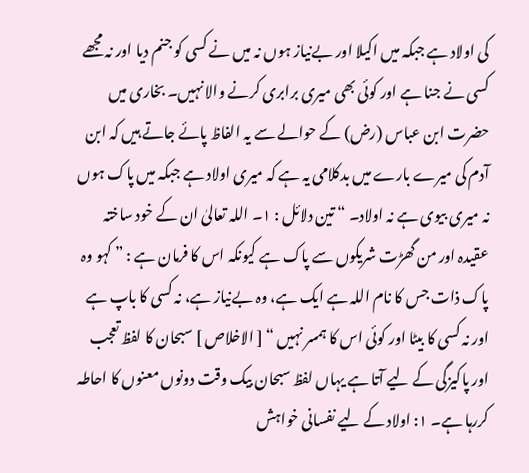کی اولاد ہے جبکہ میں اکیلا اور بےنیاز ہوں نہ میں نے کسی کو جنم دیا اور نہ مجھے کسی نے جنا ہے اور کوئی بھی میری برابری کرنے والا نہیں۔ بخاری میں حضرت ابن عباس (رض) کے حوالے سے یہ الفاظ پائے جاتے ہیں کہ ابن آدم کی میرے بارے میں بدکلامی یہ ہے کہ میری اولاد ہے جبکہ میں پاک ہوں نہ میری بیوی ہے نہ اولاد۔ “ تین دلائل : ١۔ اللہ تعالیٰ ان کے خود ساختہ عقیدہ اور من گھڑت شریکوں سے پاک ہے کیونکہ اس کا فرمان ہے : ” کہو وہ پاک ذات جس کا نام اللہ ہے ایک ہے، وہ بےنیاز ہے، نہ کسی کا باپ ہے اور نہ کسی کا بیٹا اور کوئی اس کا ہمسر نہیں “ [ الاخلاص ] سبحان کا لفظ تعجب اور پاکیزگی کے لیے آتا ہے یہاں لفظ سبحان بیک وقت دونوں معنوں کا احاطہ کررہا ہے۔ ١: اولاد کے لیے نفسانی خواہش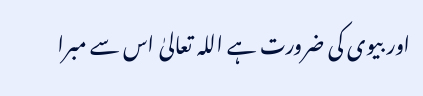اور بیوی کی ضرورت ہے اللہ تعالیٰ اس سے مبرا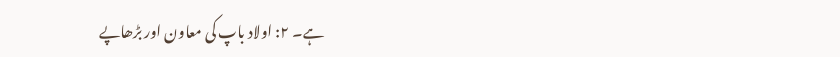ہے۔ ٢: اولاد باپ کی معاون اور بڑھاپے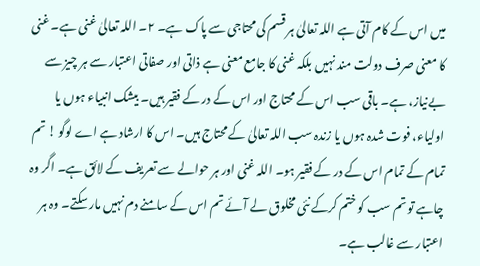میں اس کے کام آتی ہے اللہ تعالیٰ ہر قسم کی محتاجی سے پاک ہے۔ ٢۔ اللہ تعالیٰ غنی ہے۔ غنی کا معنی صرف دولت مند نہیں بلکہ غنی کا جامع معنی ہے ذاتی اور صفاتی اعتبار سے ہر چیز سے بےنیاز، ہے۔ باقی سب اس کے محتاج اور اس کے در کے فقیر ہیں۔ بیشک انبیاء ہوں یا اولیاء، فوت شدہ ہوں یا زندہ سب اللہ تعالیٰ کے محتاج ہیں۔ اس کا ارشاد ہے اے لوگو ! تم تمام کے تمام اس کے در کے فقیر ہو۔ اللہ غنی اور ہر حوالے سے تعریف کے لائق ہے۔ اگر وہ چاہے تو تم سب کو ختم کرکے نئی مخلوق لے آئے تم اس کے سامنے دم نہیں مار سکتے۔ وہ ہر اعتبار سے غالب ہے۔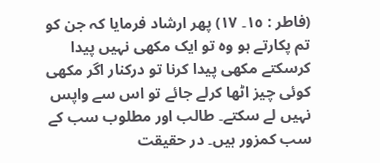(فاطر : ١٥۔ ١٧) پھر ارشاد فرمایا کہ جن کو تم پکارتے ہو وہ تو ایک مکھی نہیں پیدا کرسکتے مکھی پیدا کرنا تو درکنار اگر مکھی کوئی چیز اٹھا کرلے جائے تو اس سے واپس نہیں لے سکتے۔ طالب اور مطلوب سب کے سب کمزور ہیں۔ در حقیقت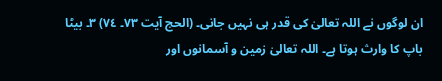ان لوگوں نے اللہ تعالیٰ کی قدر ہی نہیں جانی۔ (الحج آیت ٧٣۔ ٧٤) ٣۔ بیٹا باپ کا وارث ہوتا ہے۔ اللہ تعالیٰ زمین و آسمانوں اور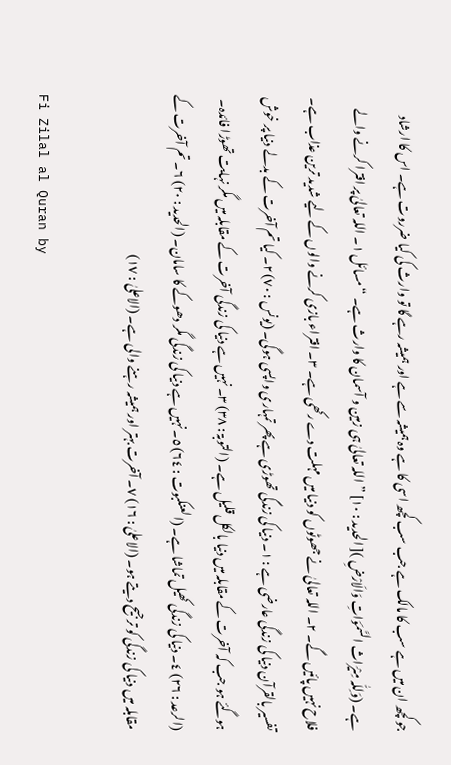جو کچھ ان میں ہے سب کا مالک ہے جب سب کچھ اسی کا ہے وہ ہمیشہ سے ہے اور ہمیشہ رہے گا تو وارث کی کیا ضرروت ہے۔ اس کا ارشاد ہے۔ (وَلِلّٰہ مِیْرَاث السَّمَوَاتِ وَالَارْضِ )[ الحدید : ١٠] ” اللہ تعالیٰ ہی زمین و آسمان کا وارث ہے۔ “ مسائل ١۔ اللہ تعالیٰ پر افترا کرنے والے فلاح نہیں پائیں گے۔ ٢۔ اللہ تعالیٰ نے جھوٹوں کو دنیا میں مہلت دے رکھی ہے۔ ٣۔ افتراء بازی کرنے والوں کے لیے شدید ترین عذاب ہے۔ تفسیر بالقرآن دنیا کی زندگی عارضی ہے : ١۔ دنیا کی زندگی تھوڑی ہے پھر تمہاری واپسی ہوگی۔ (یونس : ٧٠) ٢۔ کیا تم آخرت کے بدلے دنیا پر خوش ہوگئے ہو جب کہ آخرت کے مقابلہ میں دنیا بالکل قلیل ہے۔ (التوبۃ : ٣٨) ٣۔ نہیں ہے دنیا کی زندگی آخرت کے مقابلہ میں مگر نہایت تھوڑا فائدہ۔ (الرعد : ٢٦) ٤۔ دنیا کی زندگی کھیل تماشا ہے۔ (العنکبوت : ٦٤) ٥۔ نہیں ہے دنیا کی زندگی مگر دھوکے کا سامان۔ (الحدید : ٢٠) ٦۔ تم آخرت کے مقابلہ میں دنیا کی زندگی کو ترجیح دیتے ہو۔ (الاعلیٰ : ١٦) ٧۔ آخرت بہتر اور ہمیشہ رہنے والی ہے۔ (الاعلیٰ : ١٧)

Fi Zilal al Quran by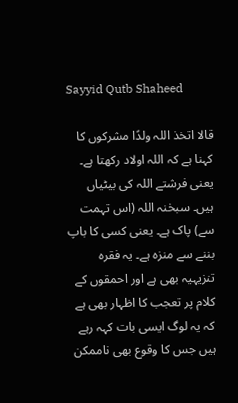Sayyid Qutb Shaheed

قالا اتخذ اللہ ولدًا مشرکوں کا کہنا ہے کہ اللہ اولاد رکھتا ہے۔ یعنی فرشتے اللہ کی بیٹیاں ہیں۔ سبحٰنہ اللہ (اس تہمت سے) پاک ہے۔ یعنی کسی کا باپ بننے سے منزہ ہے۔ یہ فقرہ تنزیہیہ بھی ہے اور احمقوں کے کلام پر تعجب کا اظہار بھی ہے کہ یہ لوگ ایسی بات کہہ رہے ہیں جس کا وقوع بھی ناممکن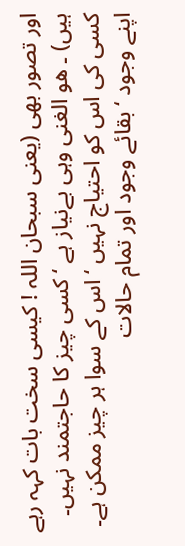اور تصور بھی (یعنی سبحان اللہ ! کیسی سخت بات کہہ رہے ہیں) ۔ ھو الغنی وہی بےنیاز ہے ‘ کسی چیز کا حاجتمند نہیں۔ کسی کی اس کو احتیاج نہیں ‘ اس کے سوا ہر چیز ممکن ہے۔ اپنے وجود ‘ بقائے وجود اور تمام حالات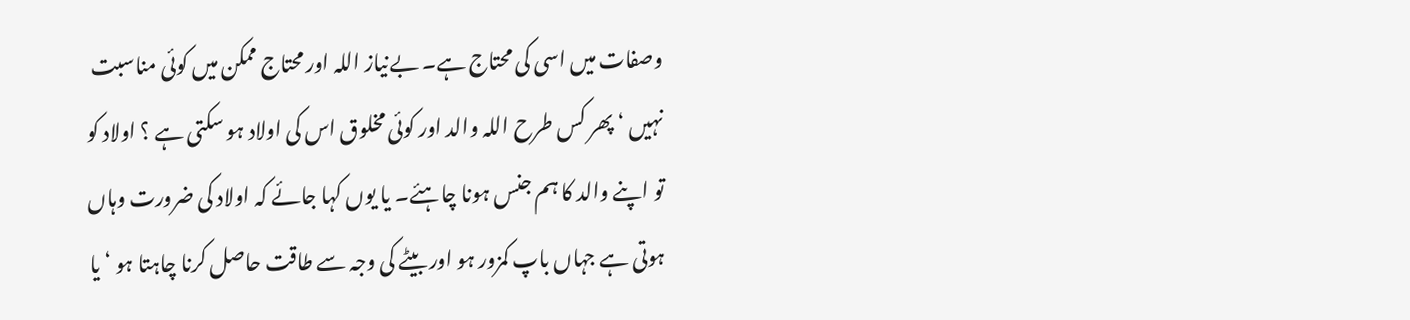وصفات میں اسی کی محتاج ہے۔ بےنیاز اللہ اور محتاج ممکن میں کوئی مناسبت نہیں ‘ پھر کس طرح اللہ والد اور کوئی مخلوق اس کی اولاد ہو سکتی ہے ؟ اولاد کو تو اپنے والد کا ہم جنس ہونا چاہئے۔ یا یوں کہا جائے کہ اولاد کی ضرورت وہاں ہوتی ہے جہاں باپ کمزور ہو اور بیٹے کی وجہ سے طاقت حاصل کرنا چاہتا ہو ‘ یا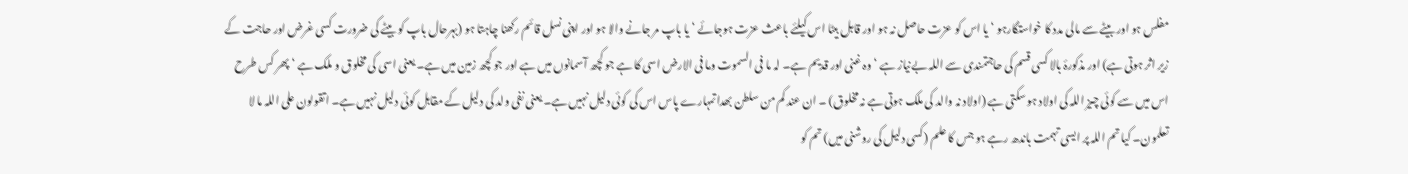مفلس ہو اور بیٹے سے مالی مدد کا خواستگارہو ‘ یا اس کو عزت حاصل نہ ہو اور قابل بیٹا اس کیلئے باعث عزت ہوجائے ‘ یا باپ مر جانے والا ہو اور اپنی نسل قائم رکھنا چاہتا ہو (بہرحال باپ کو بیٹے کی ضرورت کسی غرض اور حاجت کے زیر اثر ہوتی ہے) اور مذکورۂ بالا کسی قسم کی حاجتمندی سے اللہ بےنیاز ہے ‘ وہ غنی اور قدیم ہے۔ لہ ما فی السموت وما فی الارض اسی کا ہے جو کچھ آسمانوں میں ہے اور جو کچھ زمین میں ہے۔ یعنی اسی کی مخلوق و ملک ہے ‘ پھر کس طرح اس میں سے کوئی چیز اللہ کی اولاد ہو سکتی ہے (اولاد نہ والد کی ملک ہوتی ہے نہ مخلوق) ۔ ان عند کم من سلطن بھدا تمہارے پاس اس کی کوئی دلیل نہیں ہے۔ یعنی نفی ولد کی دلیل کے مقابل کوئی دلیل نہیں ہے۔ اتقولون علی اللہ ما لا تعلمون۔ کیا تم اللہ پر ایسی تہمت باندھ رہے ہو جس کا علم (کسی دلیل کی روشنی میں) تم کو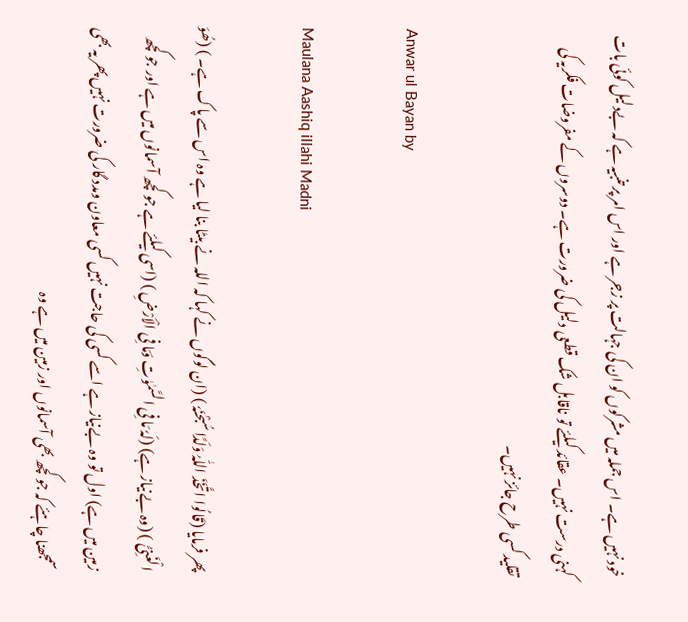خود نہیں ہے۔ اس جملہ میں مشرکوں کو ان کی جہالت پر زجر ہے اور اس امر پر تنبیہ ہے کہ بےدلیل کوئی بات کہنی درست نہیں۔ عقائد کیلئے تو ناقابل شک قطعی دلیل کی ضرورت ہے۔ دوسروں کے مفروضات فکریہ کی تقلید کسی طرح جائز نہیں۔

Anwar ul Bayan by

Maulana Aashiq illahi Madni

پھر فرمایا (قَالُوا اتَّخَذَ اللّٰہُ وَلَدًا سُبْحٰنَہٗ ) (ان لوگوں نے کہا کہ اللہ نے بیٹا بنا لیا ہے وہ اس سے پاک ہے۔ ) (ھُوَ الْغَنِیُّ ) (وہ بےنیاز ہے) (لَہٗ مَا فِی السَّمٰوٰتِ وَمَا فِی الْاَرْضِ ) (اسی کیلئے ہے جو کچھ آسمانوں میں ہے اور جو کچھ زمین میں ہے) اول تو وہ بےنیاز ہے اسے کسی کی حاجت نہیں کسی معاون ومدد گار کی ضرورت نہیں پھر یہ بھی سمجھنا چاہئے کہ جو کچھ بھی آسمانوں اور زمین میں ہے وہ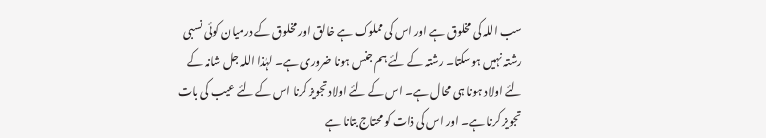سب اللہ کی مخلوق ہے اور اس کی مملوک ہے خالق اور مخلوق کے درمیان کوئی نسبی رشتہ نہیں ہوسکتا۔ رشتہ کے لئے ہم جنس ہونا ضروری ہے۔ لہٰذا اللہ جل شانہ کے لئے اولاد ہونا ہی محال ہے۔ اس کے لئے اولاد تجویز کرنا اس کے لئے عیب کی بات تجویز کرنا ہے۔ اور اس کی ذات کو محتاج بتانا ہے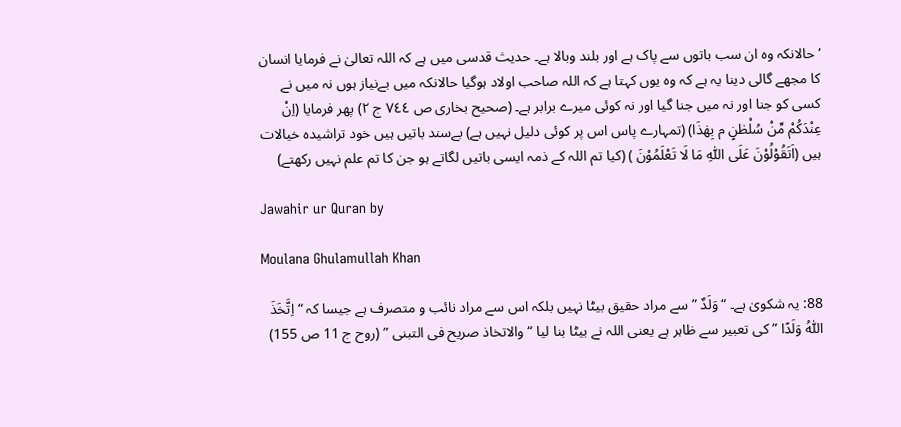‘ حالانکہ وہ ان سب باتوں سے پاک ہے اور بلند وبالا ہے۔ حدیث قدسی میں ہے کہ اللہ تعالیٰ نے فرمایا انسان کا مجھے گالی دینا یہ ہے کہ وہ یوں کہتا ہے کہ اللہ صاحب اولاد ہوگیا حالانکہ میں بےنیاز ہوں نہ میں نے کسی کو جنا اور نہ میں جنا گیا اور نہ کوئی میرے برابر ہے۔ (صحیح بخاری ص ٧٤٤ ج ٢) پھر فرمایا (اِنْ عِنْدَکُمْ مِّنْ سُلْطٰنٍ م بِھٰذَا) (تمہارے پاس اس پر کوئی دلیل نہیں ہے) بےسند باتیں ہیں خود تراشیدہ خیالات ہیں (اَتَقُوْلُوْنَ عَلَی اللّٰہِ مَا لَا تَعْلَمُوْنَ ) (کیا تم اللہ کے ذمہ ایسی باتیں لگاتے ہو جن کا تم علم نہیں رکھتے)

Jawahir ur Quran by

Moulana Ghulamullah Khan

88: یہ شکویٰ ہے۔ “ وَلَدٌ ” سے مراد حقیق بیٹا نہیں بلکہ اس سے مراد نائب و متصرف ہے جیسا کہ “ اِتَّخَذَ اللّٰهُ وَلَدًا ” کی تعبیر سے ظاہر ہے یعنی اللہ نے بیٹا بنا لیا “ والاتخاذ صریح فی التبنی ” (روح ج 11 ص 155)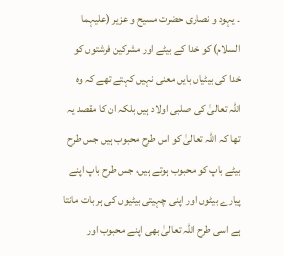۔ یہود و نصاری حضرت مسیح و عزیر (علیہما السلام) کو خدا کے بیٹے اور مشرکین فرشتوں کو خدا کی بیٹیاں بایں معنی نہیں کہتے تھے کہ وہ اللہ تعالیٰ کی صلبی اولاد ہیں بلکہ ان کا مقصد یہ تھا کہ اللہ تعالیٰ کو اس طرح محبوب ہیں جس طرح بیٹے باپ کو محبوب ہوتے ہیں، جس طرح باپ اپنے پیارے بیٹوں اور اپنی چہیتی بیٹیوں کی ہر بات مانتا ہے اسی طرح اللہ تعالیٰ بھی اپنے محبوب اور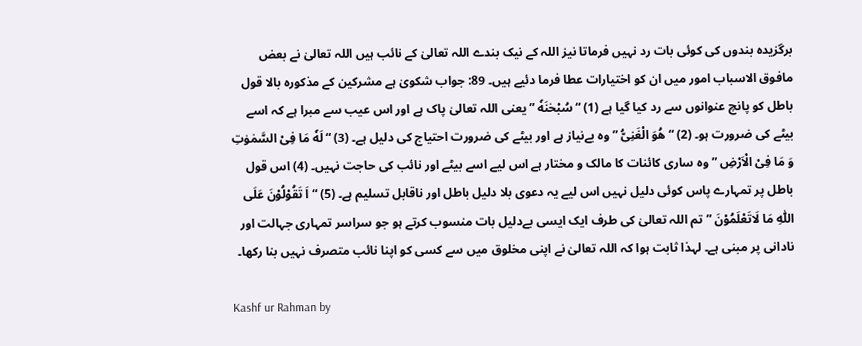برگزیدہ بندوں کی کوئی بات رد نہیں فرماتا نیز اللہ کے نیک بندے اللہ تعالیٰ کے نائب ہیں اللہ تعالیٰ نے بعض مافوق الاسباب امور میں ان کو اختیارات عطا فرما دئیے ہیں۔ 89: جواب شکویٰ ہے مشرکین کے مذکورہ بالا قول باطل کو پانچ عنوانوں سے رد کیا گیا ہے (1) “ سُبْحٰنَهٗ ” یعنی اللہ تعالیٰ پاک ہے اور اس عیب سے مبرا ہے کہ اسے بیٹے کی ضرورت ہو۔ (2) “ ھُوَ الْغَنِیُّ ” وہ بےنیاز ہے اور بیٹے کی ضرورت احتیاج کی دلیل ہے۔ (3) “ لَهٗ مَا فِیْ السَّمٰوٰتِ وَ مَا فِیْ الْاَرْضِ ” وہ ساری کائنات کا مالک و مختار ہے اس لیے اسے بیٹے اور نائب کی حاجت نہیں۔ (4) اس قول باطل پر تمہارے پاس کوئی دلیل نہیں اس لیے یہ دعوی بلا دلیل باطل اور ناقابل تسلیم ہے۔ (5) “ اَ تَقُوْلُوْنَ عَلَی اللّٰهِ مَا لَاتَعْلَمُوْنَ ” تم اللہ تعالیٰ کی طرف ایک ایسی بےدلیل بات منسوب کرتے ہو جو سراسر تمہاری جہالت اور نادانی پر مبنی ہے۔ لہذا ثابت ہوا کہ اللہ تعالیٰ نے اپنی مخلوق میں سے کسی کو اپنا نائب متصرف نہیں بنا رکھا۔

Kashf ur Rahman by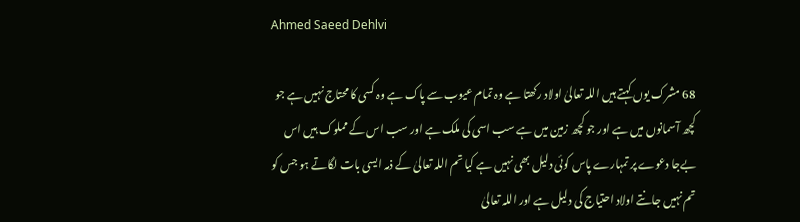Ahmed Saeed Dehlvi

68 مشرک یوں کہتے ہیں اللہ تعالیٰ اولاد رکھتا ہے وہ تمام عیوب سے پاک ہے وہ کسی کا محتاج نہیں ہے جو کچھ آسمانوں میں ہے اور جو کچھ زمین میں ہے سب اسی کی ملک ہے اور سب اس کے مملوک ہیں اس بےجا دعوے پر تمہارے پاس کوئی دلیل بھی نہیں ہے کیا تم اللہ تعالیٰ کے ذمہ ایسی بات لگاتے ہو جس کو تم نہیں جانتے اولاد احتیاج کی دلیل ہے اور اللہ تعالیٰ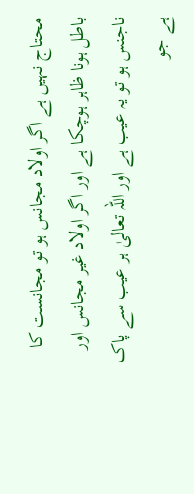محتاج نہیں ہے اگر اولاد مجانس ہو تو مجانست کا باطل ہونا ظاہر ہوچکا ہے اور اگر اولاد غیر مجانس اور ناجنس ہو تو یہ عیب ہے اور اللہ تعالیٰ ہر عیب سے پاک ہے جو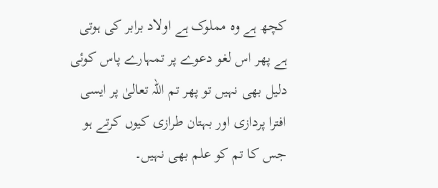کچھ ہے وہ مملوک ہے اولاد برابر کی ہوتی ہے پھر اس لغو دعوے پر تمہارے پاس کوئی دلیل بھی نہیں تو پھر تم اللہ تعالیٰ پر ایسی افترا پردازی اور بہتان طرازی کیوں کرتے ہو جس کا تم کو علم بھی نہیں۔